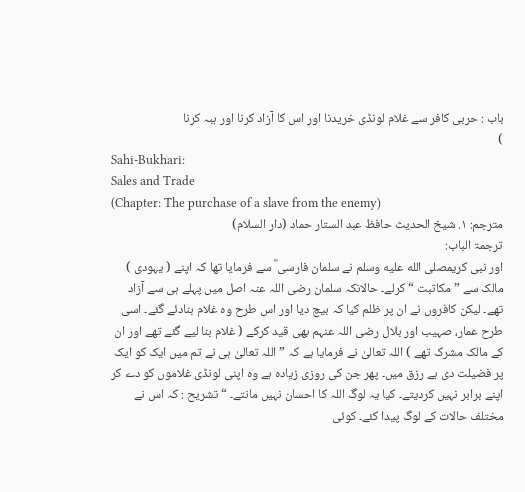باب : حربی کافر سے غلام لونڈی خریدنا اور اس کا آزاد کرنا اور ہبہ کرنا
)
Sahi-Bukhari:
Sales and Trade
(Chapter: The purchase of a slave from the enemy)
مترجم: ١. شیخ الحدیث حافظ عبد الستار حماد (دار السلام)
ترجمۃ الباب:
اور نبی کریمصلى الله عليه وسلم نے سلمان فارسی ؓ سے فرمایا تھا کہ اپنے ( یہودی ) مالک سے ” مکاتبت “ کرلے۔ حالانکہ سلمان رضی اللہ عنہ اصل میں پہلے ہی سے آزاد تھے۔ لیکن کافروں نے ان پر ظلم کیا کہ بیچ دیا اور اس طرح وہ غلام بنادئے گئے۔ اسی طرح عمار، صہیب اور بلال رضی اللہ عنہم بھی قید کرکے ( غلام بنا لیے گئے تھے اور ان کے مالک مشرک تھے ) اللہ تعالیٰ نے فرمایا ہے کہ ” اللہ تعالیٰ ہی نے تم میں ایک کو ایک پر فضیلت دی ہے رزق میں۔ پھر جن کی روزی زیادہ ہے وہ اپنی لونڈی غلاموں کو دے کر اپنے برابر نہیں کردیتے۔ کیا یہ لوگ اللہ کا احسان نہیں مانتے۔ “ تشریح : کہ اس نے مختلف حالات کے لوگ پیدا کئے۔ کوئی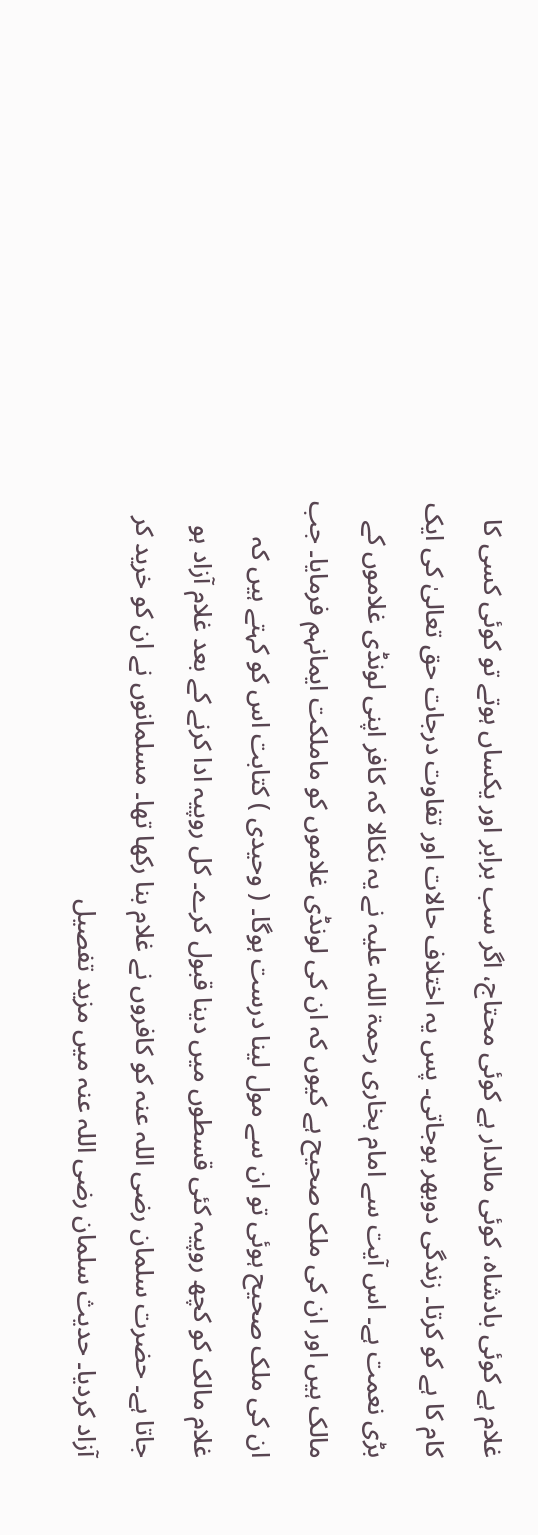غلام ہے کوئی بادشاہ، کوئی مالدار ہے کوئی محتاج، اگر سب برابر اور یکساں ہوتے تو کوئی کسی کا کام کا ہے کو کرتا۔ زندگی دوبھر ہوجاتی۔ پس یہ اختلاف حالات اور تفاوت درجات حق تعالیٰ کی ایک بڑی نعمت ہے۔ اس آیت سے امام بخاری رحمۃ اللہ علیہ نے یہ نکالا کہ کافر اپنی لونڈی غلاموں کے مالک ہیں اور ان کی ملک صحیح ہے کیوں کہ ان کی لونڈی غلاموں کو ماملکت ایمانہم فرمایا۔ جب ان کی ملک صحیح ہوئی تو ان سے مول لینا درست ہوگا۔ ( وحیدی ) کتابت اس کو کہتے ہیں کہ غلام مالک کو کچھ روپیہ کئی قسطوں میں دینا قبول کرے۔ کل روپیہ ادا کرنے کے بعد غلام آزاد ہو جاتا ہے۔ حضرت سلمان رضی اللہ عنہ کو کافروں نے غلام بنا رکھا تھا۔ مسلمانوں نے ان کو خرید کر آزاد کردیا۔ حدیث سلمان رضی اللہ عنہ میں مزید تفصیل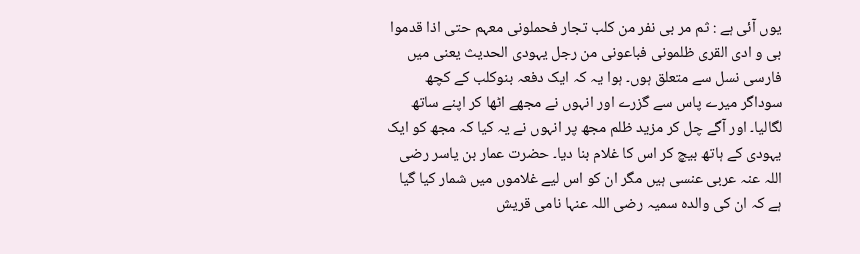یوں آئی ہے : ثم مر بی نفر من کلب تجار فحملونی معہم حتی اذا قدموا بی و ادی القری ظلمونی فباعونی من رجل یہودی الحدیث یعنی میں فارسی نسل سے متعلق ہوں۔ ہوا یہ کہ ایک دفعہ بنوکلب کے کچھ سوداگر میرے پاس سے گزرے اور انہوں نے مجھے اٹھا کر اپنے ساتھ لگالیا۔ اور آگے چل کر مزید ظلم مجھ پر انہوں نے یہ کیا کہ مجھ کو ایک یہودی کے ہاتھ بیچ کر اس کا غلام بنا دیا۔ حضرت عمار بن یاسر رضی اللہ عنہ عربی عنسی ہیں مگر ان کو اس لیے غلاموں میں شمار کیا گیا ہے کہ ان کی والدہ سمیہ رضی اللہ عنہا نامی قریش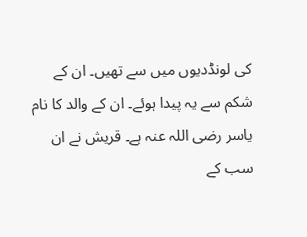کی لونڈدیوں میں سے تھیں۔ ان کے شکم سے یہ پیدا ہوئے۔ ان کے والد کا نام یاسر رضی اللہ عنہ ہے۔ قریش نے ان سب کے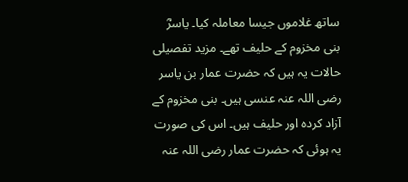ساتھ غلاموں جیسا معاملہ کیا۔ یاسرؓ بنی مخزوم کے حلیف تھے۔ مزید تفصیلی حالات یہ ہیں کہ حضرت عمار بن یاسر رضی اللہ عنہ عنسی ہیں۔ بنی مخزوم کے آزاد کردہ اور حلیف ہیں۔ اس کی صورت یہ ہوئی کہ حضرت عمار رضی اللہ عنہ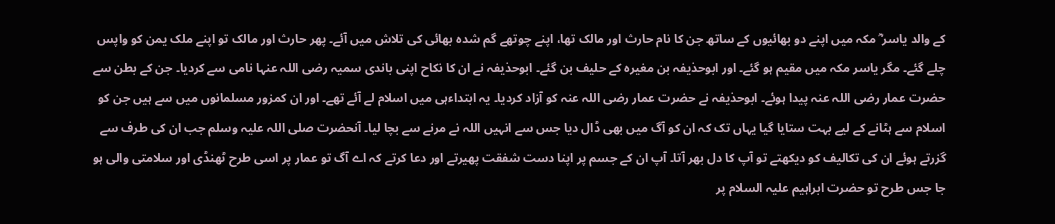کے والد یاسر ؓ مکہ میں اپنے دو بھائیوں کے ساتھ جن کا نام حارث اور مالک تھا، اپنے چوتھے گم شدہ بھائی کی تلاش میں آئے۔ پھر حارث اور مالک تو اپنے ملک یمن کو واپس چلے گئے۔ مگر یاسر مکہ میں مقیم ہو گئے۔ اور ابوحذیفہ بن مغیرہ کے حلیف بن گئے۔ ابوحذیفہ نے ان کا نکاح اپنی باندی سمیہ رضی اللہ عنہا نامی سے کردیا۔ جن کے بطن سے حضرت عمار رضی اللہ عنہ پیدا ہوئے۔ ابوحذیفہ نے حضرت عمار رضی اللہ عنہ کو آزاد کردیا۔ یہ ابتداءہی میں اسلام لے آئے تھے۔ اور ان کمزور مسلمانوں میں سے ہیں جن کو اسلام سے ہٹانے کے لیے بہت ستایا گیا یہاں تک کہ ان کو آگ میں بھی ڈال دیا جس سے انہیں اللہ نے مرنے سے بچا لیا۔ آنحضرت صلی اللہ علیہ وسلم جب ان کی طرف سے گزرتے ہوئے ان کی تکالیف کو دیکھتے تو آپ کا دل بھر آتا۔ آپ ان کے جسم پر اپنا دست شفقت پھیرتے اور دعا کرتے کہ اے آگ تو عمار پر اسی طرح ٹھنڈی اور سلامتی والی ہو جا جس طرح تو حضرت ابراہیم علیہ السلام پر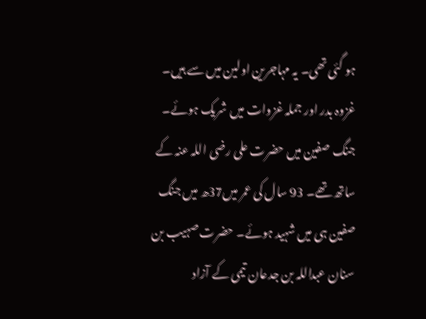ہو گئی تھی۔ یہ مہاجرین اولین میں سے ہیں۔ غزوہ بدر اور جملہ غزوات میں شریک ہوئے۔ جنگ صفین میں حضرت علی رضی اللہ عنہ کے ساتھ تھے۔ 93 سال کی عمر میں37ھ میں جنگ صفین ہی میں شہید ہوئے۔ حضرت صہیب بن سنان عبداللہ بن جدعان تیمی کے آزاد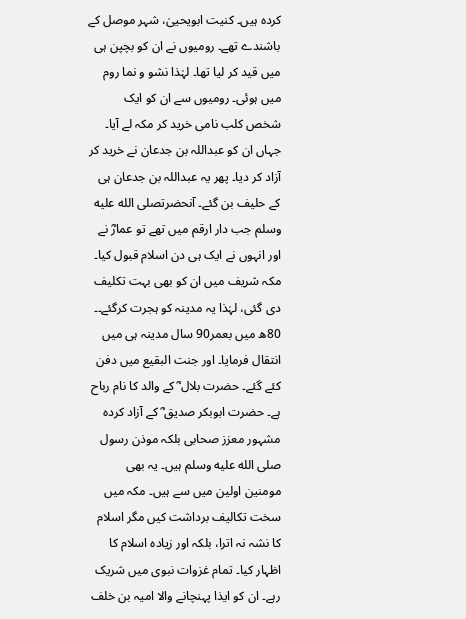کردہ ہیں۔ کنیت ابویحییٰ، شہر موصل کے باشندے تھے۔ رومیوں نے ان کو بچپن ہی میں قید کر لیا تھا۔ لہٰذا نشو و نما روم میں ہوئی۔ رومیوں سے ان کو ایک شخص کلب نامی خرید کر مکہ لے آیا۔ جہاں ان کو عبداللہ بن جدعان نے خرید کر آزاد کر دیا۔ پھر یہ عبداللہ بن جدعان ہی کے حلیف بن گئے۔ آنحضرتصلى الله عليه وسلم جب دار ارقم میں تھے تو عمارؓ نے اور انہوں نے ایک ہی دن اسلام قبول کیا۔ مکہ شریف میں ان کو بھی بہت تکلیف دی گئی، لہٰذا یہ مدینہ کو ہجرت کرگئے۔۔ 80ھ میں بعمر90 سال مدینہ ہی میں انتقال فرمایا۔ اور جنت البقیع میں دفن کئے گئے۔ حضرت بلال ؓ کے والد کا نام رباح ہے۔ حضرت ابوبکر صدیق ؓ کے آزاد کردہ مشہور معزز صحابی بلکہ موذن رسول صلى الله عليه وسلم ہیں۔ یہ بھی مومنین اولین میں سے ہیں۔ مکہ میں سخت تکالیف برداشت کیں مگر اسلام کا نشہ نہ اترا، بلکہ اور زیادہ اسلام کا اظہار کیا۔ تمام غزوات نبوی میں شریک رہے۔ ان کو ایذا پہنچانے والا امیہ بن خلف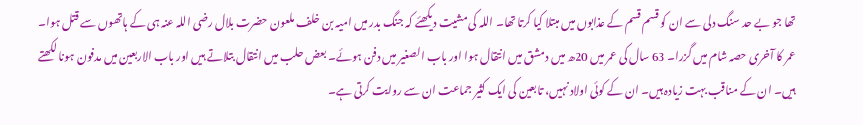تھا جو بے حد سنگ دلی سے ان کو قسم قسم کے عذابوں میں مبتلا کیا کرتا تھا۔ اللہ کی مشیت دیکھئے کہ جنگ بدر میں امیہ بن خلف ملعون حضرت بلال رضی اللہ عنہ ہی کے ہاتھوں سے قتل ہوا۔ عمر کا آخری حصہ شام میں گزرا۔ 63 سال کی عمر میں 20ھ میں دمشق میں انتقال ہوا اور باب الصغیر میں دفن ہوئے۔ بعض حلب میں انتقال بتلاتے ہیں اور باب الاربعین میں مدفون ہونا لکھتے ہیں۔ ان کے مناقب بہت زیادہ ہیں۔ ان کے کوئی اولاد نہیں، تابعین کی ایک کثیر جماعت ان سے روایت کرتی ہے۔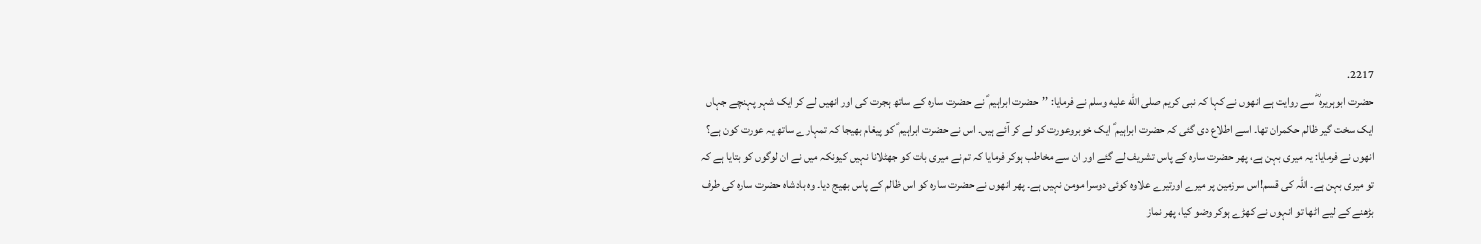2217.
حضرت ابوہریرہ ؓ سے روایت ہے انھوں نے کہا کہ نبی کریم صلى الله عليه وسلم نے فرمایا: ’’حضرت ابراہیم ؑ نے حضرت سارہ کے ساتھ ہجرت کی اور انھیں لے کر ایک شہر پہنچے جہاں ایک سخت گیر ظالم حکمران تھا۔ اسے اطلاع دی گئی کہ حضرت ابراہیم ؑ ایک خوبروعورت کو لے کر آئے ہیں۔ اس نے حضرت ابراہیم ؑ کو پیغام بھیجا کہ تمہارے ساتھ یہ عورت کون ہے؟ انھوں نے فرمایا: یہ میری بہن ہے، پھر حضرت سارہ کے پاس تشریف لے گئے اور ان سے مخاطب ہوکر فرمایا کہ تم نے میری بات کو جھٹلانا نہیں کیونکہ میں نے ان لوگوں کو بتایا ہے کہ تو میری بہن ہے۔ اللہ کی قسم!اس سرزمین پر میرے اورتیرے علاوہ کوئی دوسرا مومن نہیں ہے۔ پھر انھوں نے حضرت سارہ کو اس ظالم کے پاس بھیج دیا۔ وہ بادشاہ حضرت سارہ کی طرف بڑھنے کے لیے اٹھا تو انہوں نے کھڑے ہوکر وضو کیا، پھر نماز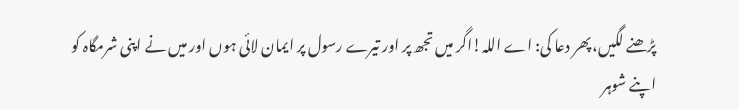پڑھنے لگیں، پھر دعا کی: اے اللہ!اگر میں تجھ پر اور تیرے رسول پر ایمان لائی ہوں اور میں نے اپنی شرمگاہ کو اپنے شوہر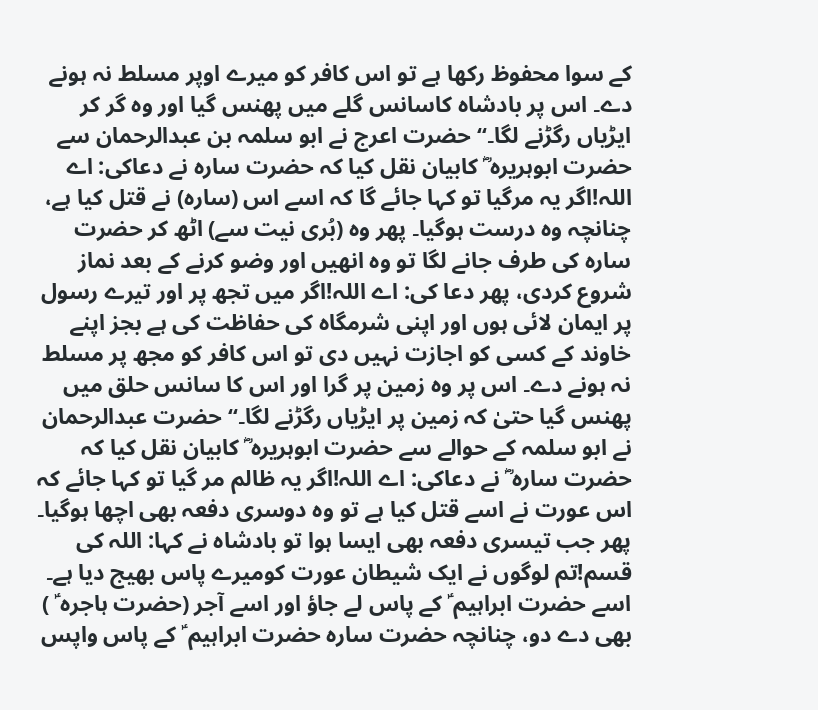کے سوا محفوظ رکھا ہے تو اس کافر کو میرے اوپر مسلط نہ ہونے دے۔ اس پر بادشاہ کاسانس گلے میں پھنس گیا اور وہ گر کر ایڑیاں رگڑنے لگا۔‘‘ حضرت اعرج نے ابو سلمہ بن عبدالرحمان سے حضرت ابوہریرہ ؓ کابیان نقل کیا کہ حضرت سارہ نے دعاکی: اے اللہ!اگر یہ مرگیا تو کہا جائے گا کہ اسے اس (سارہ) نے قتل کیا ہے، چنانچہ وہ درست ہوگیا۔ پھر وہ (بُری نیت سے) اٹھ کر حضرت سارہ کی طرف جانے لگا تو وہ انھیں اور وضو کرنے کے بعد نماز شروع کردی، پھر دعا کی: اے اللہ!اگر میں تجھ پر اور تیرے رسول پر ایمان لائی ہوں اور اپنی شرمگاہ کی حفاظت کی ہے بجز اپنے خاوند کے کسی کو اجازت نہیں دی تو اس کافر کو مجھ پر مسلط نہ ہونے دے۔ اس پر وہ زمین پر گرا اور اس کا سانس حلق میں پھنس گیا حتیٰ کہ زمین پر ایڑیاں رگڑنے لگا۔‘‘ حضرت عبدالرحمان نے ابو سلمہ کے حوالے سے حضرت ابوہریرہ ؓ کابیان نقل کیا کہ حضرت سارہ ؓ نے دعاکی: اے اللہ!اگر یہ ظالم مر گیا تو کہا جائے کہ اس عورت نے اسے قتل کیا ہے تو وہ دوسری دفعہ بھی اچھا ہوگیا۔ پھر جب تیسری دفعہ بھی ایسا ہوا تو بادشاہ نے کہا: اللہ کی قسم!تم لوگوں نے ایک شیطان عورت کومیرے پاس بھیج دیا ہے۔ اسے حضرت ابراہیم ؑ کے پاس لے جاؤ اور اسے آجر (حضرت ہاجرہ ؑ ) بھی دے دو، چنانچہ حضرت سارہ حضرت ابراہیم ؑ کے پاس واپس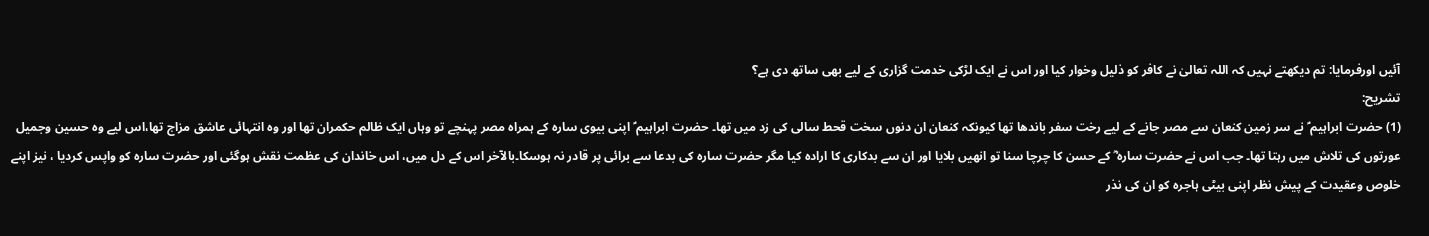آئیں اورفرمایا: تم دیکھتے نہیں کہ اللہ تعالیٰ نے کافر کو ذلیل وخوار کیا اور اس نے ایک لڑکی خدمت گزاری کے لیے بھی ساتھ دی ہے؟
تشریح:
(1) حضرت ابراہیم ؑ نے سر زمین کنعان سے مصر جانے کے لیے رخت سفر باندھا تھا کیونکہ کنعان ان دنوں سخت قحط سالی کی زد میں تھا۔ حضرت ابراہیم ؑ اپنی بیوی سارہ کے ہمراہ مصر پہنچے تو وہاں ایک ظالم حکمران تھا اور وہ انتہائی عاشق مزاج تھا،اس لیے وہ حسین وجمیل عورتوں کی تلاش میں رہتا تھا۔ جب اس نے حضرت سارہ ؓ کے حسن کا چرچا سنا تو انھیں بلایا اور ان سے بدکاری کا ارادہ کیا مگر حضرت سارہ کی بدعا سے برائی پر قادر نہ ہوسکا۔بالآخر اس کے دل میں، اس خاندان کی عظمت نقش ہوگئی اور حضرت سارہ کو واپس کردیا ، نیز اپنے خلوص وعقیدت کے پیش نظر اپنی بیٹی ہاجرہ کو ان کی نذر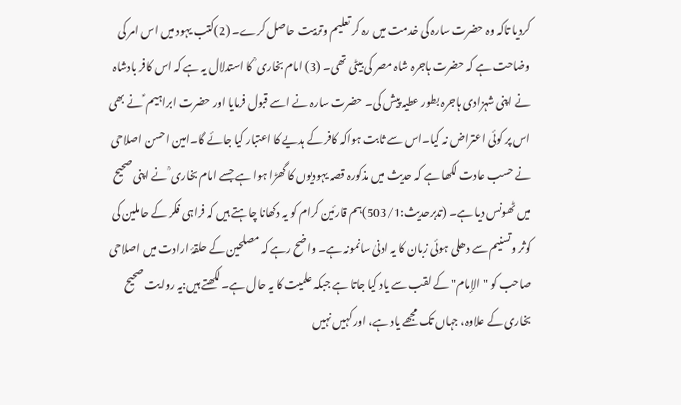کردیا تاکہ وہ حضرت سارہ کی خدمت میں رہ کر تعلیم وتربیت حاصل کرے۔ (2)کتب یہود میں اس امر کی وضاحت ہے کہ حضرت ہاجرہ شاہ مصر کی بیٹی تھی۔ (3) امام بخاری ؒ کا استدلال یہ ہے کہ اس کافر بادشاہ نے اپنی شہزادی ہاجرہ بطور عطیہ پیش کی۔ حضرت سارہ نے اسے قبول فرمایا اور حضرت ابراہیم ؑ نے بھی اس پر کوئی اعتراض نہ کیا۔اس سے ثابت ہواکہ کافر کے ہدیے کا اعتبار کیا جائے گا۔امین احسن اصلاحی نے حسب عادت لکھا ہے کہ حدیث میں مذکورہ قصہ یہودیوں کا گھڑا ہوا ہے جسے امام بخاری ؒ نے اپنی صحیح میں ٹھونس دیا ہے۔ (تدبرحدیث:503/1)ہم قارئین کرام کو یہ دکھانا چاہتے ہیں کہ فراہی فکر کے حاملین کی کوثر وتسنیم سے دھلی ہوئی زبان کا یہ ادنیٰ سانمونہ ہے۔ واضح رہے کہ مصلحین کے حلقۂ ارادت میں اصلاحی صاحب کو "الإمام" کے لقب سے یاد کیا جاتا ہے جبکہ علمیت کا یہ حال ہے۔لکھتے ہیں:یہ روایت صحیح بخاری کے علاوہ، جہاں تک مجھے یاد ہے، اور کہیں نہیں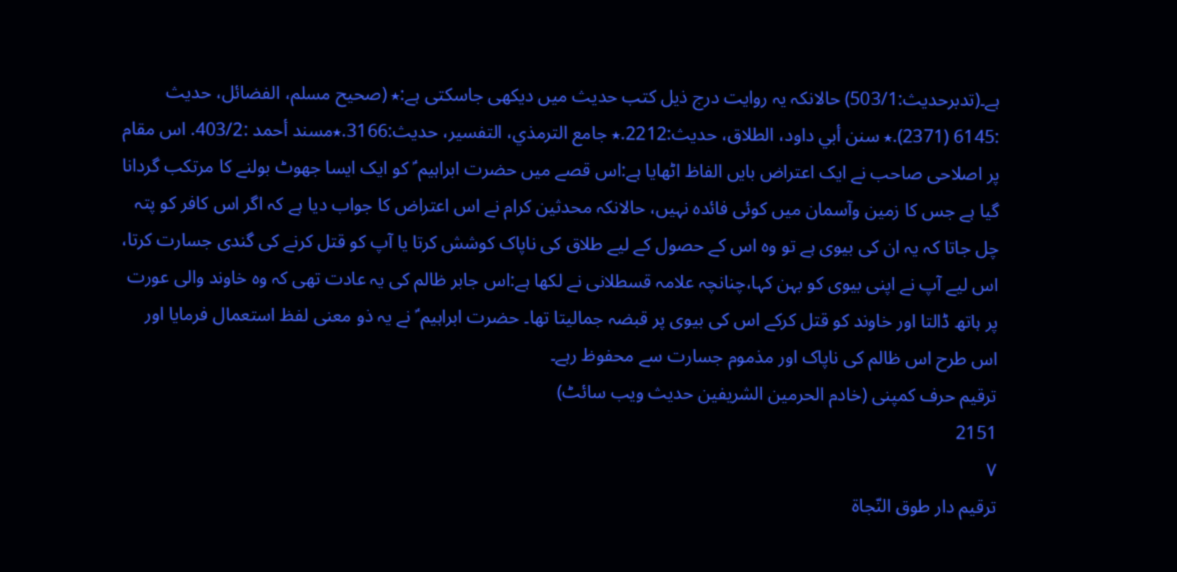ہے۔(تدبرحدیث:503/1) حالانکہ یہ روایت درج ذیل کتب حدیث میں دیکھی جاسکتی ہے:٭ (صحیح مسلم، الفضائل، حدیث :6145 (2371).٭ سنن أبي داود، الطلاق، حدیث:2212.٭ جامع الترمذي، التفسیر، حدیث:3166.٭مسند أحمد :403/2. اس مقام پر اصلاحی صاحب نے ایک اعتراض بایں الفاظ اٹھایا ہے:اس قصے میں حضرت ابراہیم ؑ کو ایک ایسا جھوٹ بولنے کا مرتکب گردانا گیا ہے جس کا زمین وآسمان میں کوئی فائدہ نہیں، حالانکہ محدثین کرام نے اس اعتراض کا جواب دیا ہے کہ اگر اس کافر کو پتہ چل جاتا کہ یہ ان کی بیوی ہے تو وہ اس کے حصول کے لیے طلاق کی ناپاک کوشش کرتا یا آپ کو قتل کرنے کی گندی جسارت کرتا، اس لیے آپ نے اپنی بیوی کو بہن کہا،چنانچہ علامہ قسطلانی نے لکھا ہے:اس جابر ظالم کی یہ عادت تھی کہ وہ خاوند والی عورت پر ہاتھ ڈالتا اور خاوند کو قتل کرکے اس کی بیوی پر قبضہ جمالیتا تھا۔ حضرت ابراہیم ؑ نے یہ ذو معنی لفظ استعمال فرمایا اور اس طرح اس ظالم کی ناپاک اور مذموم جسارت سے محفوظ رہے۔
ترقیم حرف کمپنی (خادم الحرمین الشریفین حدیث ویب سائٹ)
2151
٧
ترقيم دار طوق النّجاة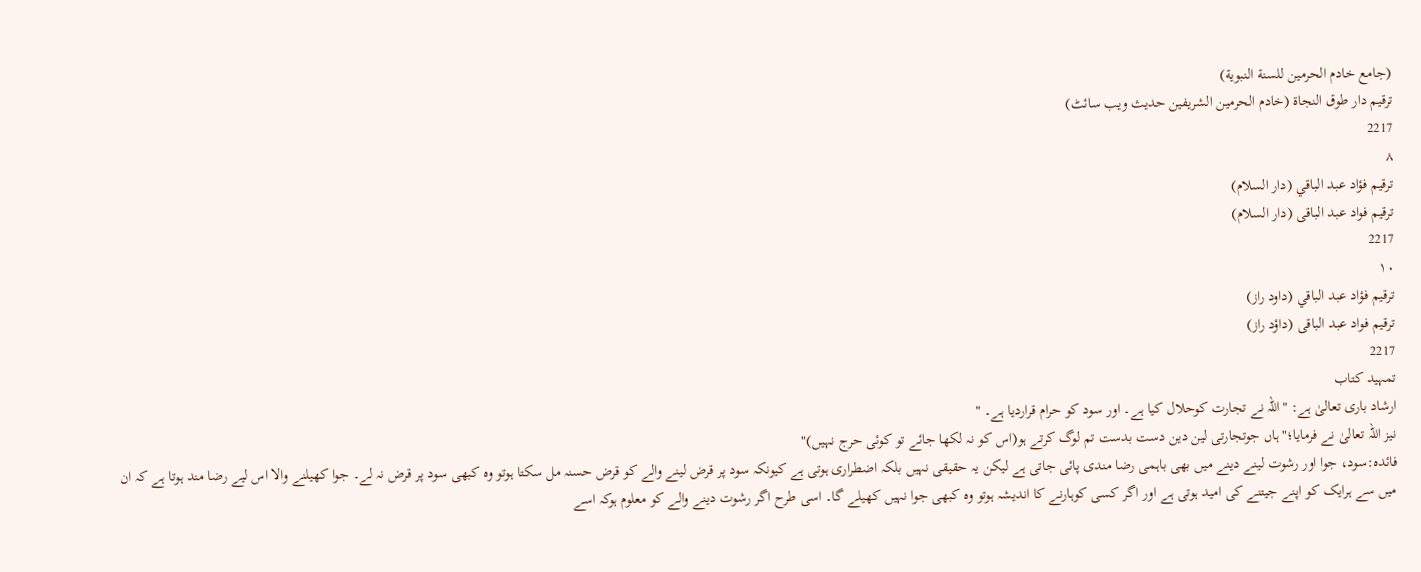(جامع خادم الحرمين للسنة النبوية)
ترقیم دار طوق النجاۃ (خادم الحرمین الشریفین حدیث ویب سائٹ)
2217
٨
ترقيم فؤاد عبد الباقي (دار السلام)
ترقیم فواد عبد الباقی (دار السلام)
2217
١٠
ترقيم فؤاد عبد الباقي (داود راز)
ترقیم فواد عبد الباقی (داؤد راز)
2217
تمہید کتاب
ارشاد باری تعالیٰ ہے: "اللہ نے تجارت کوحلال کیا ہے۔ اور سود کو حرام قراردیا ہے۔ "
نیز اللہ تعالیٰ نے فرمایا؛"ہاں جوتجارتی لین دین دست بدست تم لوگ کرتے ہو(اس کو نہ لکھا جائے تو کوئی حرج نہیں)"
فائدہ:سود، جوا اور رشوت لینے دینے میں بھی باہمی رضا مندی پائی جاتی ہے لیکن یہ حقیقی نہیں بلکہ اضطراری ہوتی ہے کیونکہ سود پر قرض لینے والے کو قرض حسنہ مل سکتا ہوتو وہ کبھی سود پر قرض نہ لے۔ جوا کھیلنے والا اس لیے رضا مند ہوتا ہے کہ ان میں سے ہرایک کو اپنے جیتنے کی امید ہوتی ہے اور اگر کسی کوہارنے کا اندیشہ ہوتو وہ کبھی جوا نہیں کھیلے گا۔ اسی طرح اگر رشوت دینے والے کو معلوم ہوکہ اسے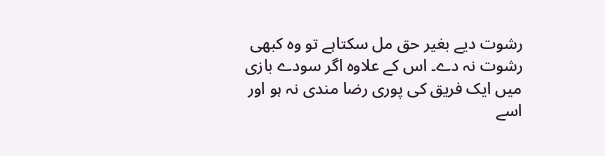رشوت دیے بغیر حق مل سکتاہے تو وہ کبھی رشوت نہ دے۔ اس کے علاوہ اگر سودے بازی میں ایک فریق کی پوری رضا مندی نہ ہو اور اسے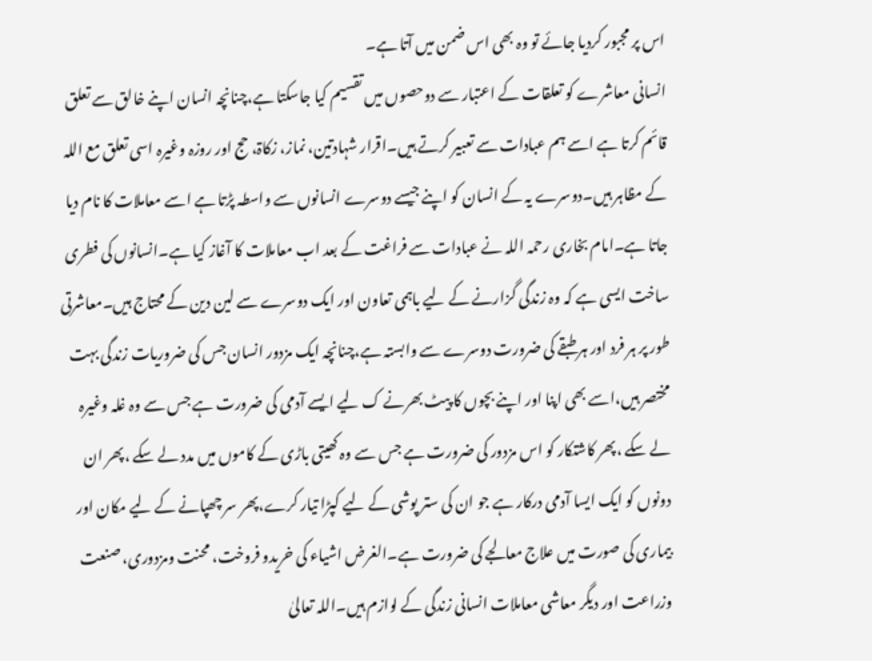اس پر مجبور کردیا جائے تو وہ بھی اس ضمن میں آتا ہے۔
انسانی معاشرے کو تعلقات کے اعتبار سے دوحصوں میں تقسیم کیا جاسکتا ہے،چنانچہ انسان اپنے خالق سے تعلق قائم کرتا ہے اسے ہم عبادات سے تعبیر کرتے ہیں۔اقرار شہادتین، نماز، زکاۃ، حج اور روزہ وغیرہ اسی تعلق مع اللہ کے مظاہر ہیں۔دوسرے یہ کے انسان کو اپنے جیسے دوسرے انسانوں سے واسطہ پڑتا ہے اسے معاملات کا نام دیا جاتا ہے۔امام بخاری رحمہ اللہ نے عبادات سے فراغت کے بعد اب معاملات کا آغاز کیا ہے۔انسانوں کی فطری ساخت ایسی ہے کہ وہ زندگی گزارنے کے لیے باہمی تعاون اور ایک دوسرے سے لین دین کے محتاج ہیں۔معاشرتی طور پر ہر فرد اور ہر طبقے کی ضرورت دوسرے سے وابستہ ہے،چنانچہ ایک مزدور انسان جس کی ضروریات زندگی بہت مختصر ہیں،اسے بھی اپنا اور اپنے بچوں کا پیٹ بھرنے ک لیے ایسے آدمی کی ضرورت ہے جس سے وہ غلہ وغیرہ لے سکے ،پھر کاشتکار کو اس مزدور کی ضرورت ہے جس سے وہ کھیتی باڑی کے کاموں میں مدد لے سکے ،پھر ان دونوں کو ایک ایسا آدمی درکار ہے جو ان کی ستر پوشی کے لیے کپڑا تیار کرے،پھر سر چھپانے کے لیے مکان اور بیماری کی صورت میں علاج معالجے کی ضرورت ہے۔الغرض اشیاء کی خریدو فروخت، محنت ومزدوری، صنعت وزراعت اور دیگر معاشی معاملات انسانی زندگی کے لوازم ہیں۔اللہ تعالیٰ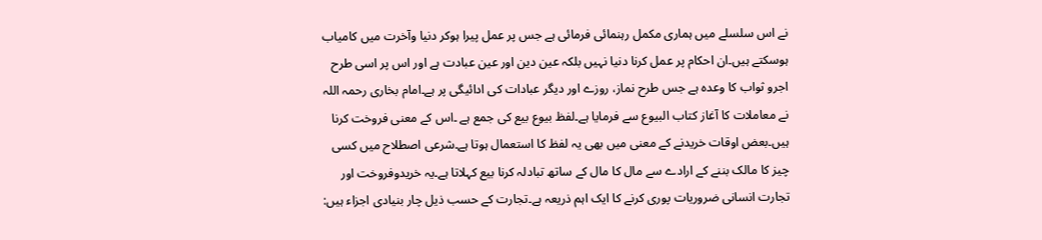نے اس سلسلے میں ہماری مکمل رہنمائی فرمائی ہے جس پر عمل پیرا ہوکر دنیا وآخرت میں کامیاب ہوسکتے ہیں۔ان احکام پر عمل کرنا دنیا نہیں بلکہ عین دین اور عین عبادت ہے اور اس پر اسی طرح اجرو ثواب کا وعدہ ہے جس طرح نماز، روزے اور دیگر عبادات کی ادائیگی پر ہے۔امام بخاری رحمہ اللہ نے معاملات کا آغاز كتاب البيوع سے فرمایا ہے۔لفظ بيوع بيع کی جمع ہے ۔اس کے معنی فروخت کرنا ہیں۔بعض اوقات خریدنے کے معنی میں بھی یہ لفظ کا استعمال ہوتا ہے۔شرعی اصطلاح میں کسی چیز کا مالک بننے کے ارادے سے مال کا مال کے ساتھ تبادلہ کرنا بیع کہلاتا ہے۔یہ خریدوفروخت اور تجارت انسانی ضروریات پوری کرنے کا ایک اہم ذریعہ ہے۔تجارت کے حسب ذیل چار بنیادی اجزاء ہیں: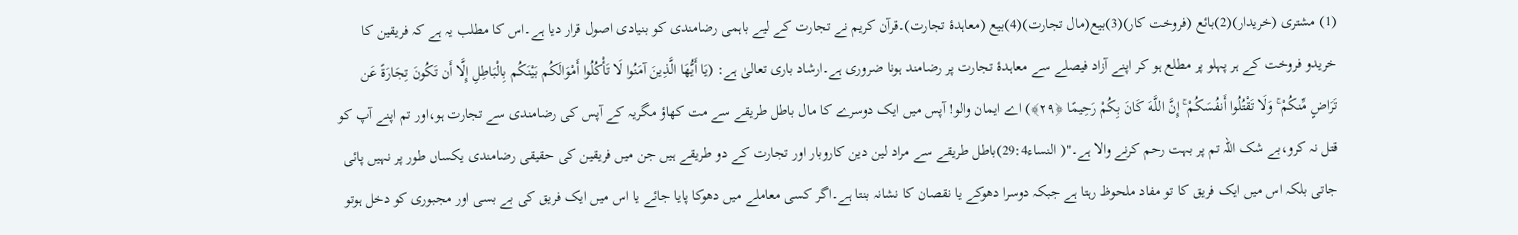(1) مشتری (خریدار)(2)بائع (فروخت کار)(3)بیع(مال تجارت)(4)بیع (معاہدۂ تجارت)۔قرآن کریم نے تجارت کے لیے باہمی رضامندی کو بنیادی اصول قرار دیا ہے۔اس کا مطلب یہ ہے کہ فریقین کا خریدو فروخت کے ہر پہلو پر مطلع ہو کر اپنے آزاد فیصلے سے معاہدۂ تجارت پر رضامند ہونا ضروری ہے۔ارشاد باری تعالیٰ ہے: (يَا أَيُّهَا الَّذِينَ آمَنُوا لَا تَأْكُلُوا أَمْوَالَكُم بَيْنَكُم بِالْبَاطِلِ إِلَّا أَن تَكُونَ تِجَارَةً عَن تَرَاضٍ مِّنكُمْ ۚ وَلَا تَقْتُلُوا أَنفُسَكُمْ ۚ إِنَّ اللَّـهَ كَانَ بِكُمْ رَحِيمًا ﴿٢٩﴾) اے ایمان والو! آپس میں ایک دوسرے کا مال باطل طریقے سے مت کھاؤ مگریہ کے آپس کی رضامندی سے تجارت ہو،اور تم اپنے آپ کو قتل نہ کرو،بے شک اللہ تم پر بہت رحم کرنے والا ہے۔"( النساء29:4)باطل طریقے سے مراد لین دین کاروبار اور تجارت کے دو طریقے ہیں جن میں فریقین کی حقیقی رضامندی یکساں طور پر نہیں پائی جاتی بلکہ اس میں ایک فریق کا تو مفاد ملحوظ رہتا ہے جبکہ دوسرا دھوکے یا نقصان کا نشانہ بنتا ہے۔اگر کسی معاملے میں دھوکا پایا جائے یا اس میں ایک فریق کی بے بسی اور مجبوری کو دخل ہوتو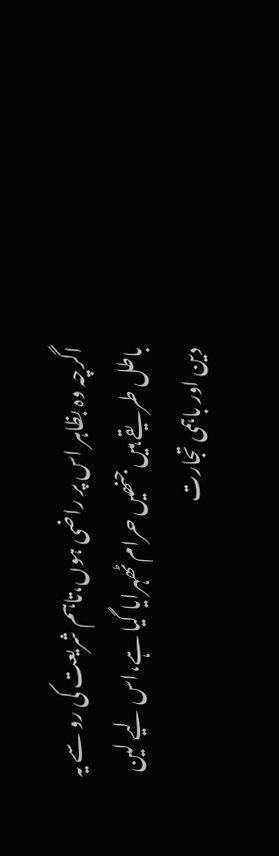اگرچہ وہ بظاہر اس پر راضی ہوں،تاہم شریعت کی رو سے یہ باطل طریقے ہیں جنھیں حرام ٹھہرایا گیا ہے،اس لیے لین دین اور باہمی تجارت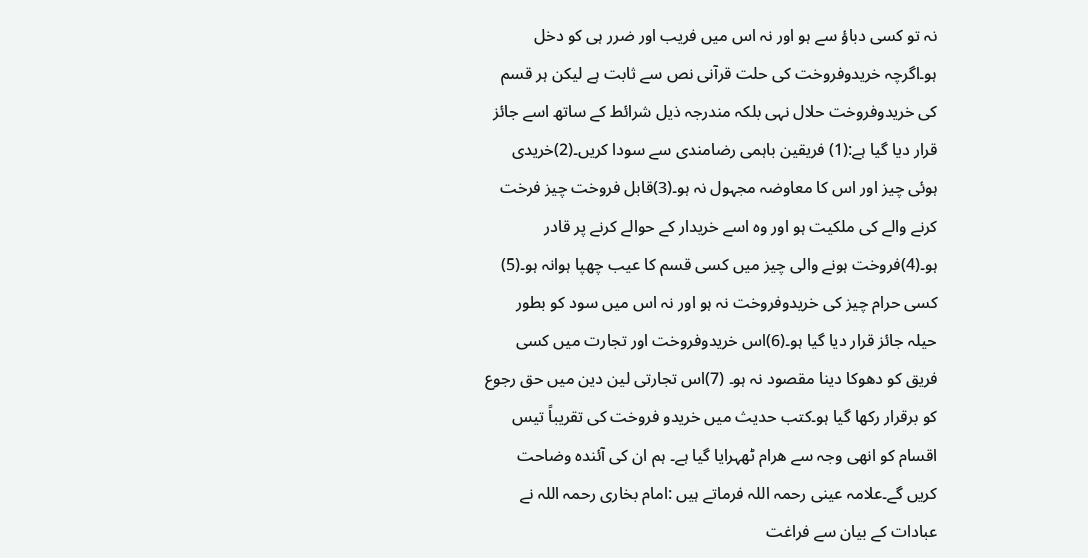نہ تو کسی دباؤ سے ہو اور نہ اس میں فریب اور ضرر ہی کو دخل ہو۔اگرچہ خریدوفروخت کی حلت قرآنی نص سے ثابت ہے لیکن ہر قسم کی خریدوفروخت حلال نہی بلکہ مندرجہ ذیل شرائط کے ساتھ اسے جائز قرار دیا گیا ہے:(1) فریقین باہمی رضامندی سے سودا کریں۔(2)خریدی ہوئی چیز اور اس کا معاوضہ مجہول نہ ہو۔(3)قابل فروخت چیز فرخت کرنے والے کی ملکیت ہو اور وہ اسے خریدار کے حوالے کرنے پر قادر ہو۔(4)فروخت ہونے والی چیز میں کسی قسم کا عیب چھپا ہوانہ ہو۔(5) کسی حرام چیز کی خریدوفروخت نہ ہو اور نہ اس میں سود کو بطور حیلہ جائز قرار دیا گیا ہو۔(6)اس خریدوفروخت اور تجارت میں کسی فریق کو دھوکا دینا مقصود نہ ہو۔ (7)اس تجارتی لین دین میں حق رجوع کو برقرار رکھا گیا ہو۔کتب حدیث میں خریدو فروخت کی تقریباً تیس اقسام کو انھی وجہ سے ھرام ٹھہرایا گیا ہے۔ ہم ان کی آئندہ وضاحت کریں گے۔علامہ عینی رحمہ اللہ فرماتے ہیں :امام بخاری رحمہ اللہ نے عبادات کے بیان سے فراغت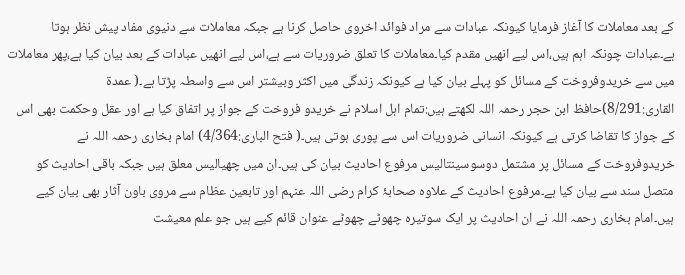کے بعد معاملات کا آغاز فرمایا کیونکہ عبادات سے مراد فوائد اخروی حاصل کرنا ہے جبکہ معاملات سے دنیوی مفاد پیش نظر ہوتا ہے۔عبادات چونکہ اہم ہیں،اس لیے انھیں مقدم کیا۔معاملات کا تعلق ضروریات سے ہے،اس لیے انھیں عبادات کے بعد بیان کیا ہے،پھر معاملات میں سے خریدوفروخت کے مسائل کو پہلے بیان کیا ہے کیونکہ زندگی میں اکثر وبیشتر اس سے واسطہ پڑتا ہے۔( عمدۃ القاری:8/291)حافظ ابن حجر رحمہ اللہ لکھتے ہیں:تمام اہل اسلام نے خریدو فروخت کے جواز پر اتفاق کیا ہے اور عقل وحکمت بھی اس کے جواز کا تقاضا کرتی ہے کیونکہ انسانی ضروریات اس سے پوری ہوتی ہیں۔( فتح الباری:4/364) امام بخاری رحمہ اللہ نے خریدوفروخت کے مسائل پر مشتمل دوسوسینتالیس مرفوع احادیث بیان کی ہیں۔ان میں چھیالیس معلق ہیں جبکہ باقی احادیث کو متصل سند سے بیان کیا ہے۔مرفوع احادیث کے علاوہ صحابۂ کرام رضی اللہ عنہم اور تابعین عظام سے مروی باون آثار بھی بیان کیے ہیں۔امام بخاری رحمہ اللہ نے ان احادیث پر ایک سوتیرہ چھوٹے چھوٹے عنوان قائم کیے ہیں جو علم معیشت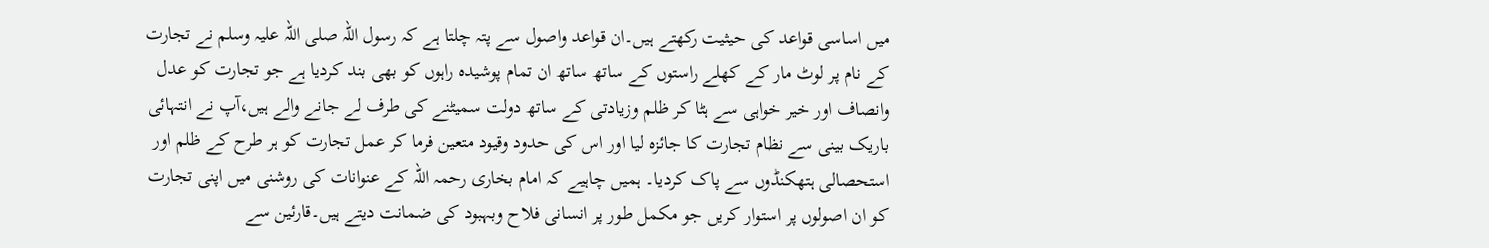میں اساسی قواعد کی حیثیت رکھتے ہیں۔ان قواعد واصول سے پتہ چلتا ہے کہ رسول اللہ صلی اللہ علیہ وسلم نے تجارت کے نام پر لوٹ مار کے کھلے راستوں کے ساتھ ساتھ ان تمام پوشیدہ راہوں کو بھی بند کردیا ہے جو تجارت کو عدل وانصاف اور خیر خواہی سے ہٹا کر ظلم وزیادتی کے ساتھ دولت سمیٹنے کی طرف لے جانے والے ہیں،آپ نے انتہائی باریک بینی سے نظام تجارت کا جائزہ لیا اور اس کی حدود وقیود متعین فرما کر عمل تجارت کو ہر طرح کے ظلم اور استحصالی ہتھکنڈوں سے پاک کردیا۔ ہمیں چاہیے کہ امام بخاری رحمہ اللہ کے عنوانات کی روشنی میں اپنی تجارت کو ان اصولوں پر استوار کریں جو مکمل طور پر انسانی فلاح وبہبود کی ضمانت دیتے ہیں۔قارئین سے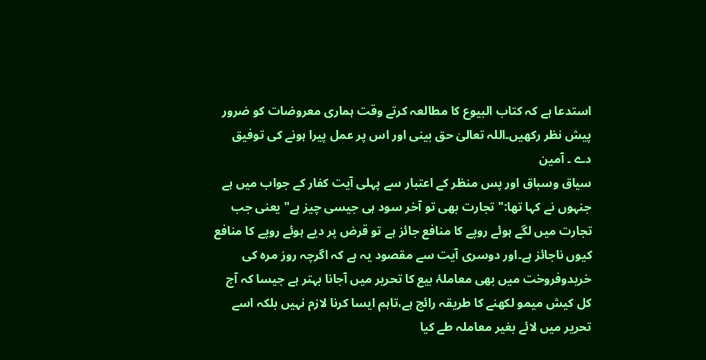استدعا ہے کہ كتاب البيوع کا مطالعہ کرتے وقت ہماری معروضات کو ضرور پیش نظر رکھیں۔اللہ تعالیٰ حق بینی اور اس پر عمل پیرا ہونے کی توفیق دے ۔ آمين
سیاق وسباق اور پس منظر کے اعتبار سے پہلی آیت کفار کے جواب میں ہے جنہوں نے کہا تھا:" تجارت بھی تو آخر سود ہی جیسی چیز ہے" یعنی جب تجارت میں لگے ہوئے روپے کا منافع جائز ہے تو قرض پر دیے ہوئے روپے کا منافع کیوں ناجائز ہے۔اور دوسری آیت سے مقصود یہ ہے کہ اگرچہ روز مرہ کی خریدوفروخت میں بھی معاملۂ بیع کا تحریر میں آجانا بہتر ہے جیسا کہ آج کل کیش میمو لکھنے کا طریقہ رائج ہے،تاہم ایسا کرنا لازم نہیں بلکہ اسے تحریر میں لائے بغیر معاملہ طے کیا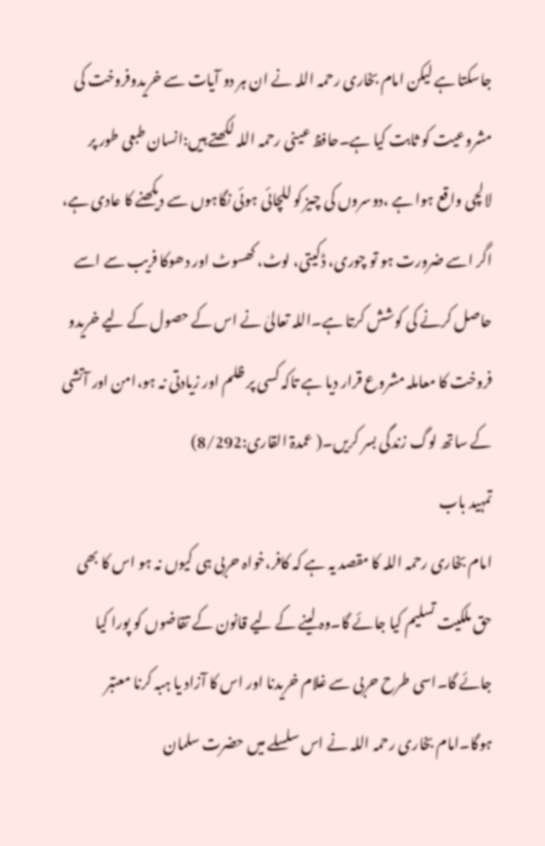جاسکتا ہے لیکن امام بخاری رحمہ اللہ نے ان ہر دو آیات سے خریدوفروخت کی مشروعیت کو ثابت کیا ہے۔حافظ عینی رحمہ اللہ لکھتے ہیں:انسان طبعی طور پر لالچی واقع ہوا ہے ،دوسروں کی چیز کو للچائی ہوئی نگاہوں سے دیکھنے کا عادی ہے، اگر اسے ضرورت ہو تو چوری، ڈکیتی، لوٹ، کھسوٹ اور دھوکا فریب سے اسے حاصل کرنے کی کوشش کرتا ہے۔اللہ تعالیٰ نے اس کے حصول کے لیے خریدو فروخت کا معاملہ مشروع قرار دیا ہے تاکہ کسی پر ظلم اور زیادتی نہ ہو،امن اور آتشی کے ساتھ لوگ زندگی بسر کریں۔( عمدۃ القاری:8/292)
تمہید باب
امام بخاری رحمہ اللہ کا مقصد یہ ہے کہ کافر،خواہ حربی ہی کیوں نہ ہو اس کا بھی حق ملکیت تسلیم کیا جائے گا۔وہ لینے کے لیے قانون کے تقاضوں کو پورا کیا جائے گا۔اسی طرح حربی سے غلام خریدنا اور اس کا آزاد یا ہبہ کرنا معتبر ہوگا۔امام بخاری رحمہ اللہ نے اس سلسلے میں حضرت سلمان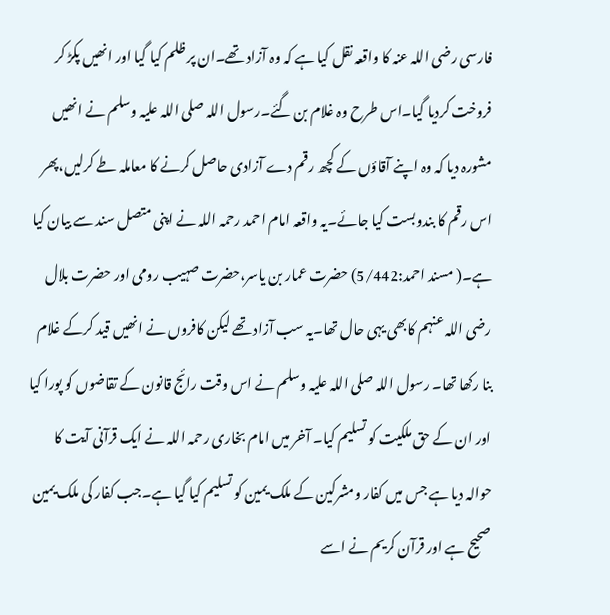فارسی رضی اللہ عنہ کا واقعہ نقل کیا ہے کہ وہ آزاد تھے۔ان پر ظلم کیا گیا اور انھیں پکڑ کر فروخت کردیا گیا۔اس طرح وہ غلام بن گئے۔رسول اللہ صلی اللہ علیہ وسلم نے انھیں مشورہ دیا کہ وہ اپنے آقاؤں کے کچھ رقم دے آزادی حاصل کرنے کا معاملہ طے کرلیں،پھر اس رقم کا بندوبست کیا جائے۔یہ واقعہ امام احمد رحمہ اللہ نے اپنی متصل سند سے بیان کیا ہے۔( مسند احمد:5/442) حضرت عمار بن یاسر،حضرت صہیب رومی اور حضرت بلال رضی اللہ عنہم کابھی یہی حال تھا۔یہ سب آزاد تھے لیکن کافروں نے انھیں قید کرکے غلام بنا رکھا تھا۔ رسول اللہ صلی اللہ علیہ وسلم نے اس وقت رائج قانون کے تقاضوں کو پورا کیا اور ان کے حق ملکیت کو تسلیم کیا۔ آخر میں امام بخاری رحمہ اللہ نے ایک قرآنی آیت کا حوالہ دیا ہے جس میں کفار ومشرکین کے ملک یمین کو تسلیم کیا گیا ہے۔جب کفار کی ملک یمین صحیح ہے اور قرآن کریم نے اسے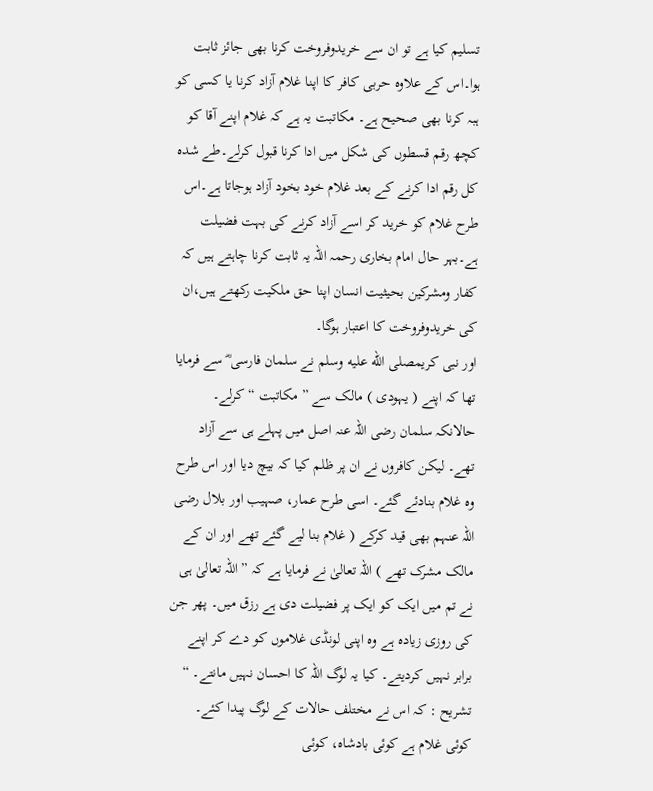تسلیم کیا ہے تو ان سے خریدوفروخت کرنا بھی جائز ثابت ہوا۔اس کے علاوہ حربی کافر کا اپنا غلام آزاد کرنا یا کسی کو ہبہ کرنا بھی صحیح ہے۔ مکاتبت یہ ہے کہ غلام اپنے آقا کو کچھ رقم قسطوں کی شکل میں ادا کرنا قبول کرلے۔طے شدہ کل رقم ادا کرنے کے بعد غلام خود بخود آزاد ہوجاتا ہے۔اس طرح غلام کو خرید کر اسے آزاد کرنے کی بہت فضیلت ہے۔بہر حال امام بخاری رحمہ اللہ یہ ثابت کرنا چاہتے ہیں کہ کفار ومشرکین بحیثیت انسان اپنا حق ملکیت رکھتے ہیں،ان کی خریدوفروخت کا اعتبار ہوگا۔
اور نبی کریمصلى الله عليه وسلم نے سلمان فارسی ؓ سے فرمایا تھا کہ اپنے ( یہودی ) مالک سے ” مکاتبت “ کرلے۔ حالانکہ سلمان رضی اللہ عنہ اصل میں پہلے ہی سے آزاد تھے۔ لیکن کافروں نے ان پر ظلم کیا کہ بیچ دیا اور اس طرح وہ غلام بنادئے گئے۔ اسی طرح عمار، صہیب اور بلال رضی اللہ عنہم بھی قید کرکے ( غلام بنا لیے گئے تھے اور ان کے مالک مشرک تھے ) اللہ تعالیٰ نے فرمایا ہے کہ ” اللہ تعالیٰ ہی نے تم میں ایک کو ایک پر فضیلت دی ہے رزق میں۔ پھر جن کی روزی زیادہ ہے وہ اپنی لونڈی غلاموں کو دے کر اپنے برابر نہیں کردیتے۔ کیا یہ لوگ اللہ کا احسان نہیں مانتے۔ “ تشریح : کہ اس نے مختلف حالات کے لوگ پیدا کئے۔ کوئی غلام ہے کوئی بادشاہ، کوئی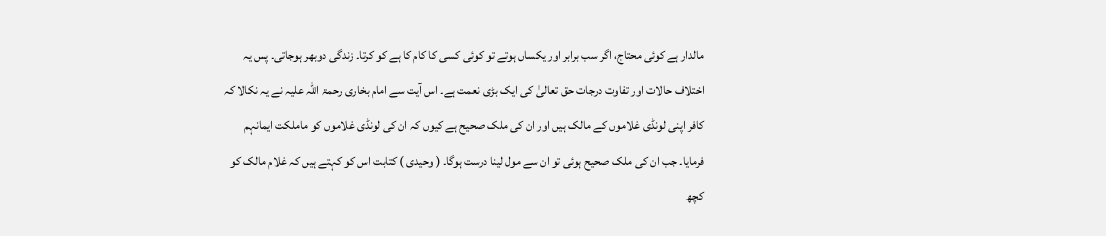مالدار ہے کوئی محتاج، اگر سب برابر اور یکساں ہوتے تو کوئی کسی کا کام کا ہے کو کرتا۔ زندگی دوبھر ہوجاتی۔ پس یہ اختلاف حالات اور تفاوت درجات حق تعالیٰ کی ایک بڑی نعمت ہے۔ اس آیت سے امام بخاری رحمۃ اللہ علیہ نے یہ نکالا کہ کافر اپنی لونڈی غلاموں کے مالک ہیں اور ان کی ملک صحیح ہے کیوں کہ ان کی لونڈی غلاموں کو ماملکت ایمانہم فرمایا۔ جب ان کی ملک صحیح ہوئی تو ان سے مول لینا درست ہوگا۔ ( وحیدی ) کتابت اس کو کہتے ہیں کہ غلام مالک کو کچھ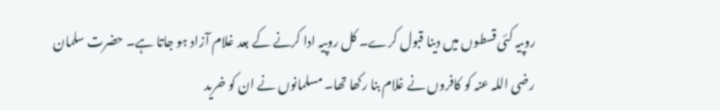روپیہ کئی قسطوں میں دینا قبول کرے۔ کل روپیہ ادا کرنے کے بعد غلام آزاد ہو جاتا ہے۔ حضرت سلمان رضی اللہ عنہ کو کافروں نے غلام بنا رکھا تھا۔ مسلمانوں نے ان کو خرید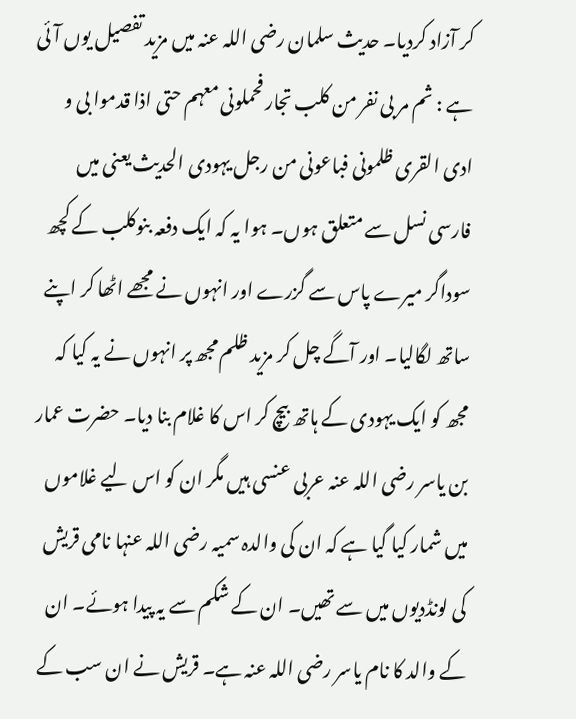کر آزاد کردیا۔ حدیث سلمان رضی اللہ عنہ میں مزید تفصیل یوں آئی ہے : ثم مر بی نفر من کلب تجار فحملونی معہم حتی اذا قدموا بی و ادی القری ظلمونی فباعونی من رجل یہودی الحدیث یعنی میں فارسی نسل سے متعلق ہوں۔ ہوا یہ کہ ایک دفعہ بنوکلب کے کچھ سوداگر میرے پاس سے گزرے اور انہوں نے مجھے اٹھا کر اپنے ساتھ لگالیا۔ اور آگے چل کر مزید ظلم مجھ پر انہوں نے یہ کیا کہ مجھ کو ایک یہودی کے ہاتھ بیچ کر اس کا غلام بنا دیا۔ حضرت عمار بن یاسر رضی اللہ عنہ عربی عنسی ہیں مگر ان کو اس لیے غلاموں میں شمار کیا گیا ہے کہ ان کی والدہ سمیہ رضی اللہ عنہا نامی قریش کی لونڈدیوں میں سے تھیں۔ ان کے شکم سے یہ پیدا ہوئے۔ ان کے والد کا نام یاسر رضی اللہ عنہ ہے۔ قریش نے ان سب کے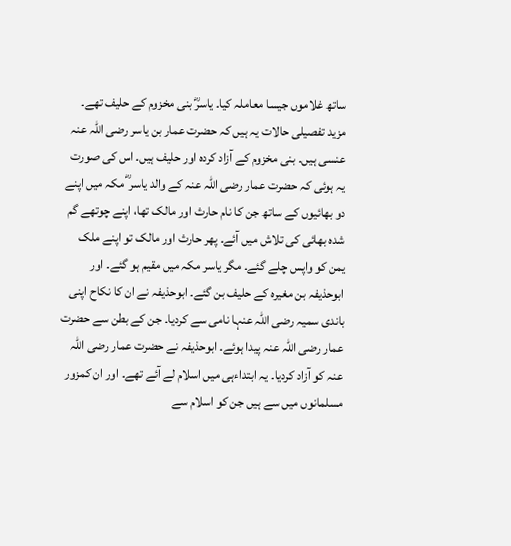ساتھ غلاموں جیسا معاملہ کیا۔ یاسرؓ بنی مخزوم کے حلیف تھے۔ مزید تفصیلی حالات یہ ہیں کہ حضرت عمار بن یاسر رضی اللہ عنہ عنسی ہیں۔ بنی مخزوم کے آزاد کردہ اور حلیف ہیں۔ اس کی صورت یہ ہوئی کہ حضرت عمار رضی اللہ عنہ کے والد یاسر ؓ مکہ میں اپنے دو بھائیوں کے ساتھ جن کا نام حارث اور مالک تھا، اپنے چوتھے گم شدہ بھائی کی تلاش میں آئے۔ پھر حارث اور مالک تو اپنے ملک یمن کو واپس چلے گئے۔ مگر یاسر مکہ میں مقیم ہو گئے۔ اور ابوحذیفہ بن مغیرہ کے حلیف بن گئے۔ ابوحذیفہ نے ان کا نکاح اپنی باندی سمیہ رضی اللہ عنہا نامی سے کردیا۔ جن کے بطن سے حضرت عمار رضی اللہ عنہ پیدا ہوئے۔ ابوحذیفہ نے حضرت عمار رضی اللہ عنہ کو آزاد کردیا۔ یہ ابتداءہی میں اسلام لے آئے تھے۔ اور ان کمزور مسلمانوں میں سے ہیں جن کو اسلام سے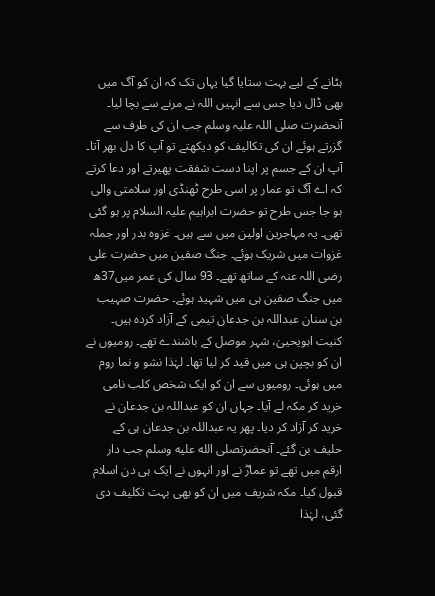ہٹانے کے لیے بہت ستایا گیا یہاں تک کہ ان کو آگ میں بھی ڈال دیا جس سے انہیں اللہ نے مرنے سے بچا لیا۔ آنحضرت صلی اللہ علیہ وسلم جب ان کی طرف سے گزرتے ہوئے ان کی تکالیف کو دیکھتے تو آپ کا دل بھر آتا۔ آپ ان کے جسم پر اپنا دست شفقت پھیرتے اور دعا کرتے کہ اے آگ تو عمار پر اسی طرح ٹھنڈی اور سلامتی والی ہو جا جس طرح تو حضرت ابراہیم علیہ السلام پر ہو گئی تھی۔ یہ مہاجرین اولین میں سے ہیں۔ غزوہ بدر اور جملہ غزوات میں شریک ہوئے۔ جنگ صفین میں حضرت علی رضی اللہ عنہ کے ساتھ تھے۔ 93 سال کی عمر میں37ھ میں جنگ صفین ہی میں شہید ہوئے۔ حضرت صہیب بن سنان عبداللہ بن جدعان تیمی کے آزاد کردہ ہیں۔ کنیت ابویحییٰ، شہر موصل کے باشندے تھے۔ رومیوں نے ان کو بچپن ہی میں قید کر لیا تھا۔ لہٰذا نشو و نما روم میں ہوئی۔ رومیوں سے ان کو ایک شخص کلب نامی خرید کر مکہ لے آیا۔ جہاں ان کو عبداللہ بن جدعان نے خرید کر آزاد کر دیا۔ پھر یہ عبداللہ بن جدعان ہی کے حلیف بن گئے۔ آنحضرتصلى الله عليه وسلم جب دار ارقم میں تھے تو عمارؓ نے اور انہوں نے ایک ہی دن اسلام قبول کیا۔ مکہ شریف میں ان کو بھی بہت تکلیف دی گئی، لہٰذا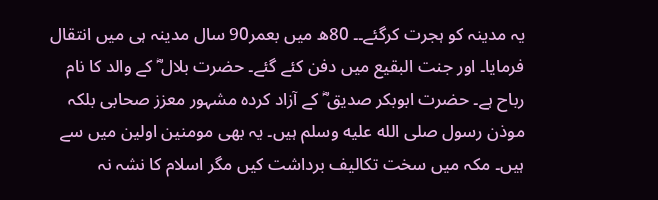یہ مدینہ کو ہجرت کرگئے۔۔ 80ھ میں بعمر90 سال مدینہ ہی میں انتقال فرمایا۔ اور جنت البقیع میں دفن کئے گئے۔ حضرت بلال ؓ کے والد کا نام رباح ہے۔ حضرت ابوبکر صدیق ؓ کے آزاد کردہ مشہور معزز صحابی بلکہ موذن رسول صلى الله عليه وسلم ہیں۔ یہ بھی مومنین اولین میں سے ہیں۔ مکہ میں سخت تکالیف برداشت کیں مگر اسلام کا نشہ نہ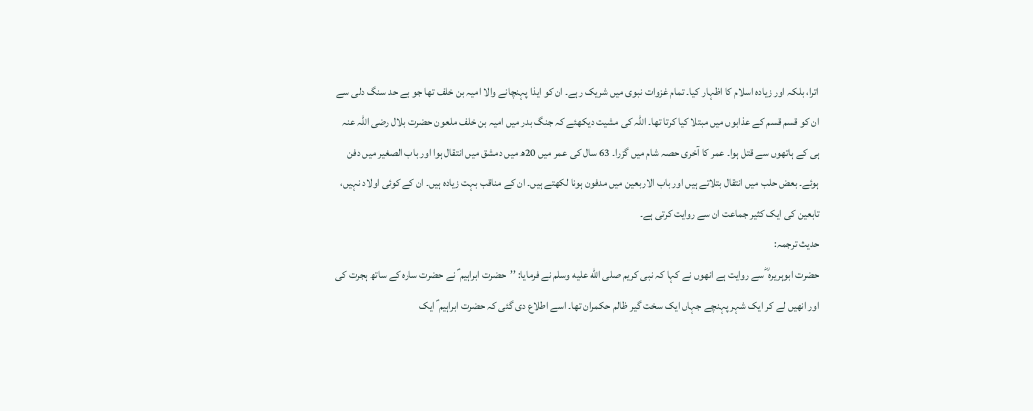اترا، بلکہ اور زیادہ اسلام کا اظہار کیا۔ تمام غزوات نبوی میں شریک رہے۔ ان کو ایذا پہنچانے والا امیہ بن خلف تھا جو بے حد سنگ دلی سے ان کو قسم قسم کے عذابوں میں مبتلا کیا کرتا تھا۔ اللہ کی مشیت دیکھئے کہ جنگ بدر میں امیہ بن خلف ملعون حضرت بلال رضی اللہ عنہ ہی کے ہاتھوں سے قتل ہوا۔ عمر کا آخری حصہ شام میں گزرا۔ 63 سال کی عمر میں 20ھ میں دمشق میں انتقال ہوا اور باب الصغیر میں دفن ہوئے۔ بعض حلب میں انتقال بتلاتے ہیں اور باب الاربعین میں مدفون ہونا لکھتے ہیں۔ ان کے مناقب بہت زیادہ ہیں۔ ان کے کوئی اولاد نہیں، تابعین کی ایک کثیر جماعت ان سے روایت کرتی ہے۔
حدیث ترجمہ:
حضرت ابوہریرہ ؓ سے روایت ہے انھوں نے کہا کہ نبی کریم صلى الله عليه وسلم نے فرمایا: ’’حضرت ابراہیم ؑ نے حضرت سارہ کے ساتھ ہجرت کی اور انھیں لے کر ایک شہر پہنچے جہاں ایک سخت گیر ظالم حکمران تھا۔ اسے اطلاع دی گئی کہ حضرت ابراہیم ؑ ایک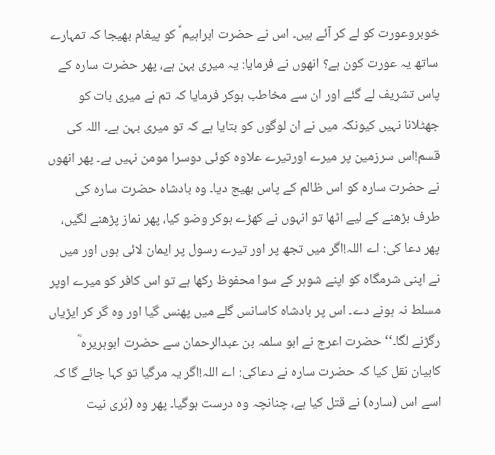خوبروعورت کو لے کر آئے ہیں۔ اس نے حضرت ابراہیم ؑ کو پیغام بھیجا کہ تمہارے ساتھ یہ عورت کون ہے؟ انھوں نے فرمایا: یہ میری بہن ہے، پھر حضرت سارہ کے پاس تشریف لے گئے اور ان سے مخاطب ہوکر فرمایا کہ تم نے میری بات کو جھٹلانا نہیں کیونکہ میں نے ان لوگوں کو بتایا ہے کہ تو میری بہن ہے۔ اللہ کی قسم!اس سرزمین پر میرے اورتیرے علاوہ کوئی دوسرا مومن نہیں ہے۔ پھر انھوں نے حضرت سارہ کو اس ظالم کے پاس بھیج دیا۔ وہ بادشاہ حضرت سارہ کی طرف بڑھنے کے لیے اٹھا تو انہوں نے کھڑے ہوکر وضو کیا، پھر نماز پڑھنے لگیں، پھر دعا کی: اے اللہ!اگر میں تجھ پر اور تیرے رسول پر ایمان لائی ہوں اور میں نے اپنی شرمگاہ کو اپنے شوہر کے سوا محفوظ رکھا ہے تو اس کافر کو میرے اوپر مسلط نہ ہونے دے۔ اس پر بادشاہ کاسانس گلے میں پھنس گیا اور وہ گر کر ایڑیاں رگڑنے لگا۔‘‘ حضرت اعرج نے ابو سلمہ بن عبدالرحمان سے حضرت ابوہریرہ ؓ کابیان نقل کیا کہ حضرت سارہ نے دعاکی: اے اللہ!اگر یہ مرگیا تو کہا جائے گا کہ اسے اس (سارہ) نے قتل کیا ہے، چنانچہ وہ درست ہوگیا۔ پھر وہ (بُری نیت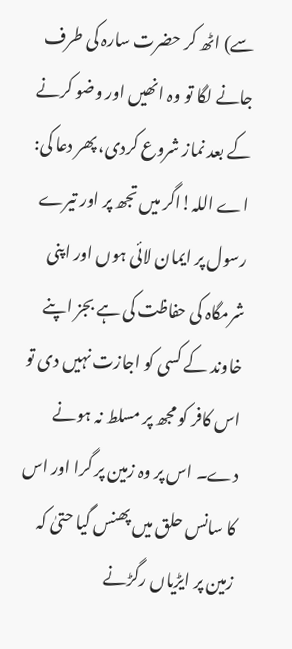سے) اٹھ کر حضرت سارہ کی طرف جانے لگا تو وہ انھیں اور وضو کرنے کے بعد نماز شروع کردی، پھر دعا کی: اے اللہ!اگر میں تجھ پر اور تیرے رسول پر ایمان لائی ہوں اور اپنی شرمگاہ کی حفاظت کی ہے بجز اپنے خاوند کے کسی کو اجازت نہیں دی تو اس کافر کو مجھ پر مسلط نہ ہونے دے۔ اس پر وہ زمین پر گرا اور اس کا سانس حلق میں پھنس گیا حتیٰ کہ زمین پر ایڑیاں رگڑنے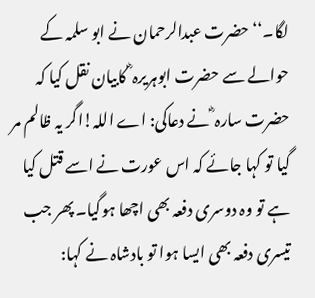لگا۔‘‘ حضرت عبدالرحمان نے ابو سلمہ کے حوالے سے حضرت ابوہریرہ ؓ کابیان نقل کیا کہ حضرت سارہ ؓ نے دعاکی: اے اللہ!اگر یہ ظالم مر گیا تو کہا جائے کہ اس عورت نے اسے قتل کیا ہے تو وہ دوسری دفعہ بھی اچھا ہوگیا۔ پھر جب تیسری دفعہ بھی ایسا ہوا تو بادشاہ نے کہا: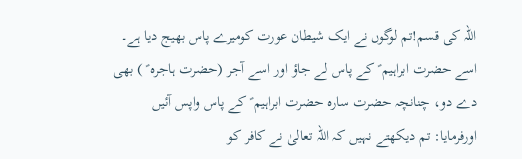اللہ کی قسم!تم لوگوں نے ایک شیطان عورت کومیرے پاس بھیج دیا ہے۔ اسے حضرت ابراہیم ؑ کے پاس لے جاؤ اور اسے آجر (حضرت ہاجرہ ؑ ) بھی دے دو، چنانچہ حضرت سارہ حضرت ابراہیم ؑ کے پاس واپس آئیں اورفرمایا: تم دیکھتے نہیں کہ اللہ تعالیٰ نے کافر کو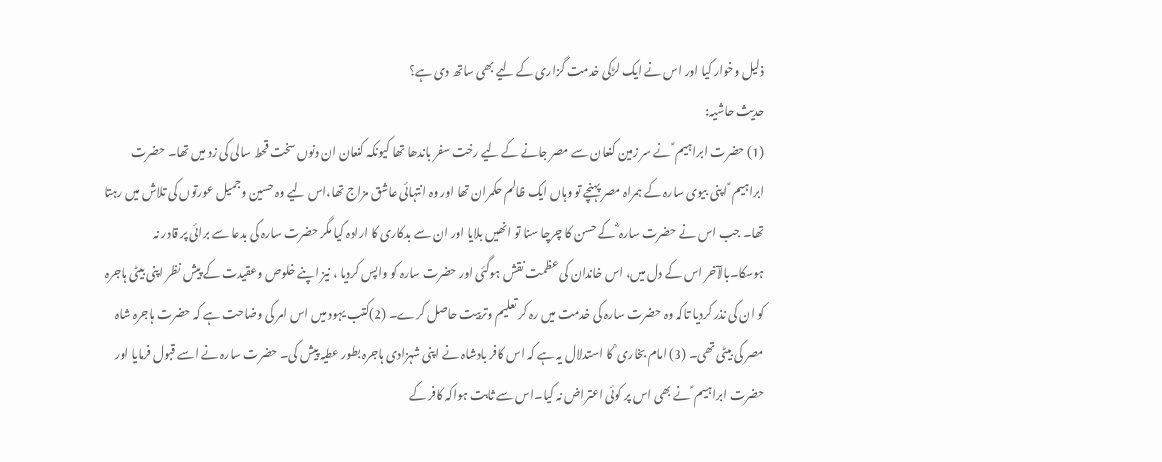ذلیل وخوار کیا اور اس نے ایک لڑکی خدمت گزاری کے لیے بھی ساتھ دی ہے؟
حدیث حاشیہ:
(1) حضرت ابراہیم ؑ نے سر زمین کنعان سے مصر جانے کے لیے رخت سفر باندھا تھا کیونکہ کنعان ان دنوں سخت قحط سالی کی زد میں تھا۔ حضرت ابراہیم ؑ اپنی بیوی سارہ کے ہمراہ مصر پہنچے تو وہاں ایک ظالم حکمران تھا اور وہ انتہائی عاشق مزاج تھا،اس لیے وہ حسین وجمیل عورتوں کی تلاش میں رہتا تھا۔ جب اس نے حضرت سارہ ؓ کے حسن کا چرچا سنا تو انھیں بلایا اور ان سے بدکاری کا ارادہ کیا مگر حضرت سارہ کی بدعا سے برائی پر قادر نہ ہوسکا۔بالآخر اس کے دل میں، اس خاندان کی عظمت نقش ہوگئی اور حضرت سارہ کو واپس کردیا ، نیز اپنے خلوص وعقیدت کے پیش نظر اپنی بیٹی ہاجرہ کو ان کی نذر کردیا تاکہ وہ حضرت سارہ کی خدمت میں رہ کر تعلیم وتربیت حاصل کرے۔ (2)کتب یہود میں اس امر کی وضاحت ہے کہ حضرت ہاجرہ شاہ مصر کی بیٹی تھی۔ (3) امام بخاری ؒ کا استدلال یہ ہے کہ اس کافر بادشاہ نے اپنی شہزادی ہاجرہ بطور عطیہ پیش کی۔ حضرت سارہ نے اسے قبول فرمایا اور حضرت ابراہیم ؑ نے بھی اس پر کوئی اعتراض نہ کیا۔اس سے ثابت ہواکہ کافر کے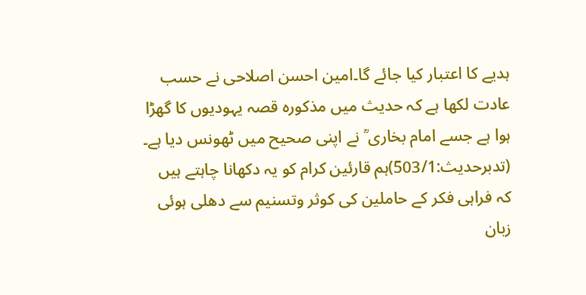ہدیے کا اعتبار کیا جائے گا۔امین احسن اصلاحی نے حسب عادت لکھا ہے کہ حدیث میں مذکورہ قصہ یہودیوں کا گھڑا ہوا ہے جسے امام بخاری ؒ نے اپنی صحیح میں ٹھونس دیا ہے۔ (تدبرحدیث:503/1)ہم قارئین کرام کو یہ دکھانا چاہتے ہیں کہ فراہی فکر کے حاملین کی کوثر وتسنیم سے دھلی ہوئی زبان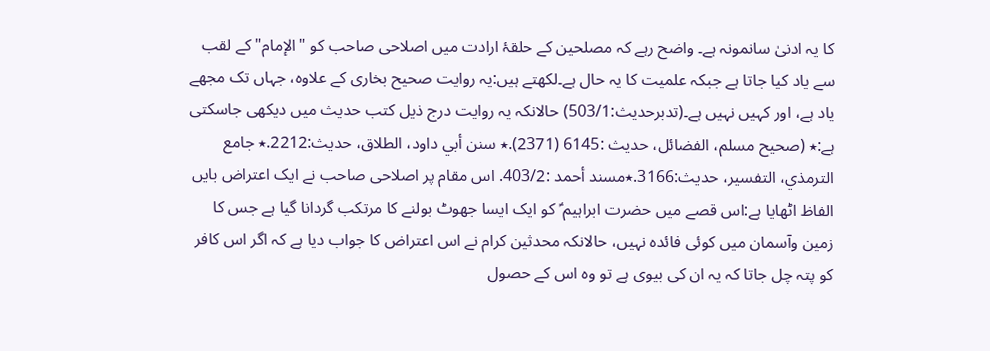کا یہ ادنیٰ سانمونہ ہے۔ واضح رہے کہ مصلحین کے حلقۂ ارادت میں اصلاحی صاحب کو "الإمام" کے لقب سے یاد کیا جاتا ہے جبکہ علمیت کا یہ حال ہے۔لکھتے ہیں:یہ روایت صحیح بخاری کے علاوہ، جہاں تک مجھے یاد ہے، اور کہیں نہیں ہے۔(تدبرحدیث:503/1) حالانکہ یہ روایت درج ذیل کتب حدیث میں دیکھی جاسکتی ہے:٭ (صحیح مسلم، الفضائل، حدیث :6145 (2371).٭ سنن أبي داود، الطلاق، حدیث:2212.٭ جامع الترمذي، التفسیر، حدیث:3166.٭مسند أحمد :403/2. اس مقام پر اصلاحی صاحب نے ایک اعتراض بایں الفاظ اٹھایا ہے:اس قصے میں حضرت ابراہیم ؑ کو ایک ایسا جھوٹ بولنے کا مرتکب گردانا گیا ہے جس کا زمین وآسمان میں کوئی فائدہ نہیں، حالانکہ محدثین کرام نے اس اعتراض کا جواب دیا ہے کہ اگر اس کافر کو پتہ چل جاتا کہ یہ ان کی بیوی ہے تو وہ اس کے حصول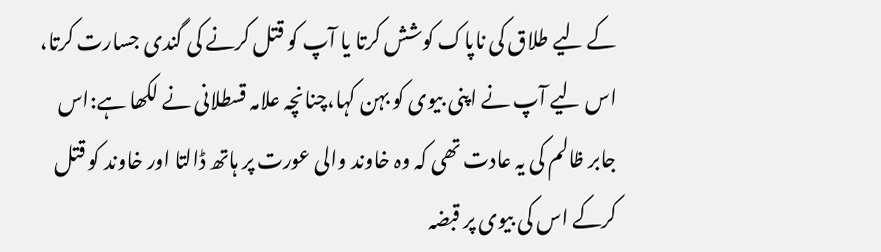کے لیے طلاق کی ناپاک کوشش کرتا یا آپ کو قتل کرنے کی گندی جسارت کرتا، اس لیے آپ نے اپنی بیوی کو بہن کہا،چنانچہ علامہ قسطلانی نے لکھا ہے:اس جابر ظالم کی یہ عادت تھی کہ وہ خاوند والی عورت پر ہاتھ ڈالتا اور خاوند کو قتل کرکے اس کی بیوی پر قبضہ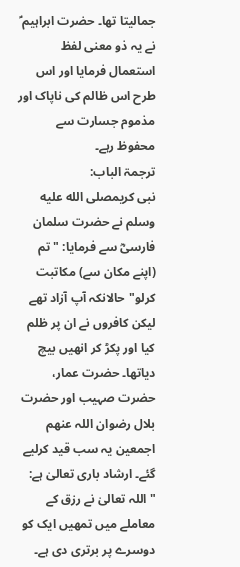جمالیتا تھا۔ حضرت ابراہیم ؑ نے یہ ذو معنی لفظ استعمال فرمایا اور اس طرح اس ظالم کی ناپاک اور مذموم جسارت سے محفوظ رہے۔
ترجمۃ الباب:
نبی کریمصلى الله عليه وسلم نے حضرت سلمان فارسیؓ سے فرمایا: "تم (اپنے مکان سے) مکاتبت کرلو"حالانکہ آپ آزاد تھے لیکن کافروں نے ان پر ظلم کیا اور پکڑ کر انھیں بیچ دیاتھا۔ حضرت عمار، حضرت صہیب اور حضرت بلال رضوان اللہ عنھم اجمعین یہ سب قید کرلیے گئے۔ ارشاد باری تعالیٰ ہے: "اللہ تعالیٰ نے رزق کے معاملے میں تمھیں ایک کو دوسرے پر برتری دی ہے۔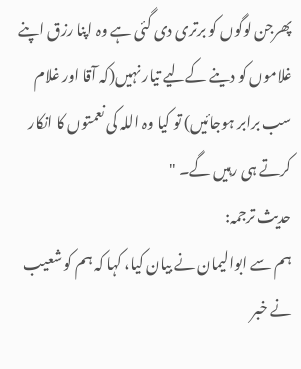پھرجن لوگوں کو برتری دی گئی ہے وہ اپنا رزق اپنے غلاموں کو دینے کےلیے تیار نہیں(کہ آقا اور غلام سب برابر ہوجائیں) تو کیا وہ اللہ کی نعمتوں کا انکار کرتے ہی رہیں گے۔ "
حدیث ترجمہ:
ہم سے ابوالیمان نے بیان کیا، کہا کہ ہم کو شعیب نے خبر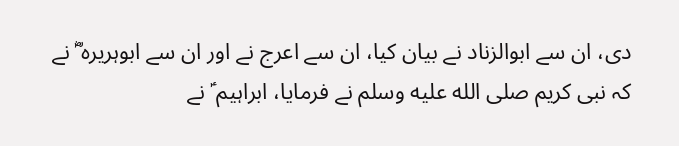دی، ان سے ابوالزناد نے بیان کیا، ان سے اعرج نے اور ان سے ابوہریرہ ؓ نے کہ نبی کریم صلى الله عليه وسلم نے فرمایا، ابراہیم ؑ نے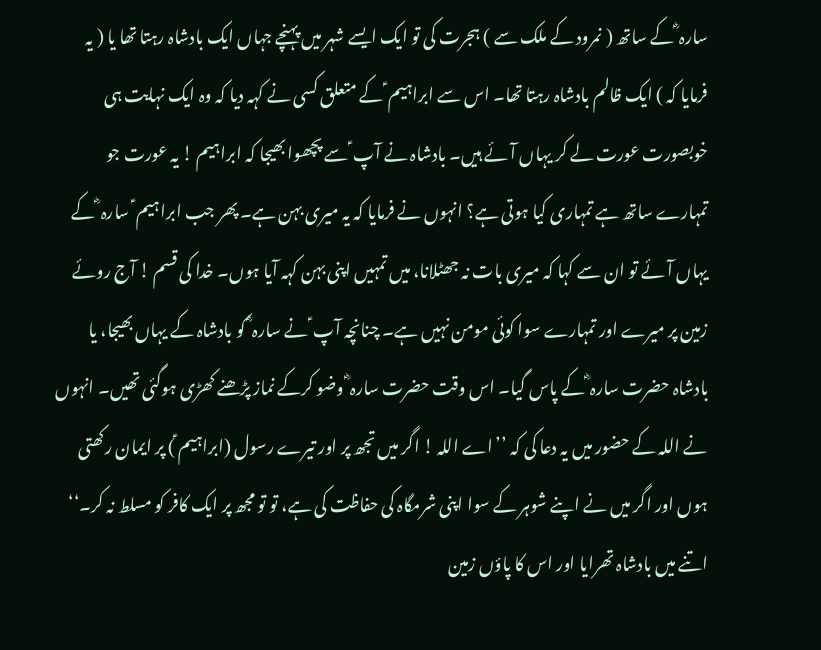سارہ ؓ کے ساتھ ( نمرود کے ملک سے ) ہجرت کی تو ایک ایسے شہر میں پہنچے جہاں ایک بادشاہ رہتا تھا یا ( یہ فرمایا کہ ) ایک ظالم بادشاہ رہتا تھا۔ اس سے ابراہیم ؑ کے متعلق کسی نے کہہ دیا کہ وہ ایک نہایت ہی خوبصورت عورت لے کر یہاں آئے ہیں۔ بادشاہ نے آپ ؑ سے پچھوا بھیجا کہ ابراہیم ! یہ عورت جو تمہارے ساتھ ہے تمہاری کیا ہوتی ہے؟ انہوں نے فرمایا کہ یہ میری بہن ہے۔ پھر جب ابراہیم ؑ سارہ ؓ کے یہاں آئے تو ان سے کہا کہ میری بات نہ جھٹلانا، میں تمہیں اپنی بہن کہہ آیا ہوں۔ خدا کی قسم ! آج روئے زمین پر میرے اور تمہارے سوا کوئی مومن نہیں ہے۔ چنانچہ آپ ؑ نے سارہ ؓ کو بادشاہ کے یہاں بھیجا، یا بادشاہ حضرت سارہ ؓ کے پاس گیا۔ اس وقت حضرت سارہ ؓ وضو کرکے نماز پڑھنے کھڑی ہوگئی تھیں۔ انہوں نے اللہ کے حضور میں یہ دعا کی کہ ’’اے اللہ ! اگر میں تجھ پر اور تیرے رسول (ابراہیم ؑ) پر ایمان رکھتی ہوں اور اگر میں نے اپنے شوہر کے سوا اپنی شرمگاہ کی حفاظت کی ہے، تو تو مجھ پر ایک کافر کو مسلط نہ کر۔‘‘ اتنے میں بادشاہ تھرایا اور اس کا پاؤں زمین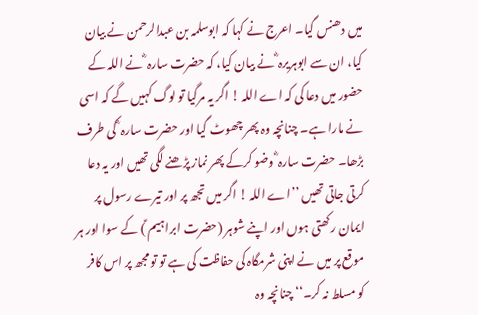میں دھنس گیا۔ اعرج نے کہا کہ ابوسلمہ بن عبدالرحمن نے بیان کیا، ان سے ابوہریرہ ؓ نے بیان کیا، کہ حضرت سارہ ؓ نے اللہ کے حضور میں دعا کی کہ اے اللہ ! اگر یہ مرگیا تو لوگ کہیں گے کہ اسی نے مارا ہے۔ چنانچہ وہ پھر چھوٹ گیا اور حضرت سارہ ؓ کی طرف بڑھا۔ حضرت سارہ ؓ وضو کرکے پھر نماز پڑھنے لگی تھیں اور یہ دعا کرتی جاتی تھیں ’’اے اللہ ! اگر میں تجھ پر اور تیرے رسول پر ایمان رکھتی ہوں اور اپنے شوہر (حضرت ابراہیم ؑ) کے سوا اور ہر موقع پر میں نے اپنی شرمگاہ کی حفاظت کی ہے تو تو مجھ پر اس کافر کو مسلط نہ کر۔‘‘ چنانچہ وہ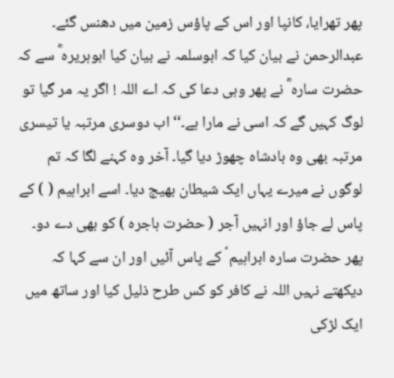پھر تھرایا، کانپا اور اس کے پاؤس زمین میں دھنس گئے۔ عبدالرحمن نے بیان کیا کہ ابوسلمہ نے بیان کیا ابوہریرہ ؓ سے کہ حضرت سارہ ؓ نے پھر وہی دعا کی کہ اے اللہ ! اگر یہ مر گیا تو لوگ کہیں گے کہ اسی نے مارا ہے۔‘‘ اب دوسری مرتبہ یا تیسری مرتبہ بھی وہ بادشاہ چھوڑ دیا گیا۔ آخر وہ کہنے لگا کہ تم لوگوں نے میرے یہاں ایک شیطان بھیج دیا۔ اسے ابراہیم ( ) کے پاس لے جاؤ اور انہیں آجر ( حضرت ہاجرہ ) کو بھی دے دو۔ پھر حضرت سارہ ابراہیم ؑ کے پاس آئیں اور ان سے کہا کہ دیکھتے نہیں اللہ نے کافر کو کس طرح ذلیل کیا اور ساتھ میں ایک لڑکی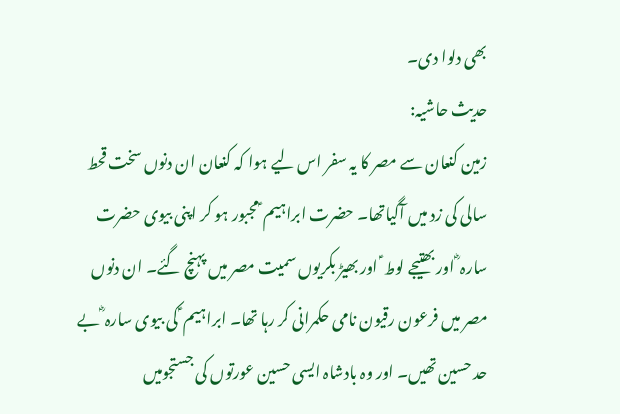بھی دلوا دی۔
حدیث حاشیہ:
زمین کنعان سے مصر کا یہ سفر اس لیے ہوا کہ کنعان ان دنوں سخت قحط سالی کی زد میں آگیاتھا۔ حضرت ابراہیم ؑ مجبور ہو کر اپنی بیوی حضرت سارہ ؓ اور بھتیجے لوط ؑ اور بھیڑ بکریوں سمیت مصر میں پہنچ گئے۔ ان دنوں مصر میں فرعون رقیون نامی حکمرانی کر رہا تھا۔ ابراہیم ؑ کی بیوی سارہ ؓ بے حد حسین تھیں۔ اور وہ بادشاہ ایسی حسین عورتوں کی جستجومیں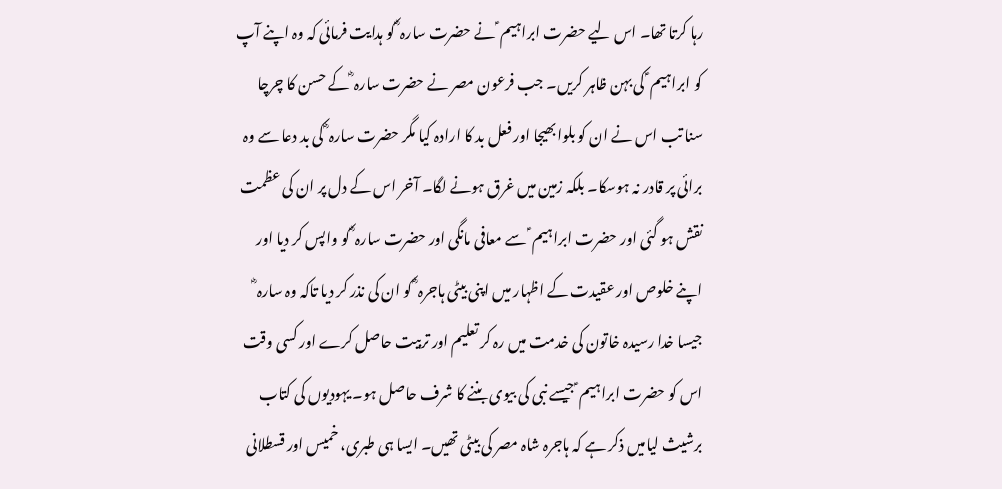رہا کرتا تھا۔ اس لیے حضرت ابراہیم ؑ نے حضرت سارہ ؓ کو ہدایت فرمائی کہ وہ اپنے آپ کو ابراہیم ؑ کی بہن ظاہر کریں۔ جب فرعون مصر نے حضرت سارہ ؓ کے حسن کا چرچا سنا تب اس نے ان کو بلوابھیجا اور فعل بد کا ارادہ کیا مگر حضرت سارہ ؓ کی بد دعا سے وہ برائی پر قادر نہ ہوسکا۔ بلکہ زمین میں غرق ہونے لگا۔ آخر اس کے دل پر ان کی عظمت نقش ہو گئی اور حضرت ابراہیم ؑ سے معافی مانگی اور حضرت سارہ ؓ کو واپس کر دیا اور اپنے خلوص اور عقیدت کے اظہار میں اپنی بیٹی ہاجرہ ؓ کو ان کی نذر کر دیا تاکہ وہ سارہ ؓ جیسا خدا رسیدہ خاتون کی خدمت میں رہ کر تعلیم اور تربیت حاصل کرے اور کسی وقت اس کو حضرت ابراہیم ؑ جیسے نبی کی بیوی بننے کا شرف حاصل ہو۔ یہودیوں کی کتاب برشیث لیامیں ذکر ہے کہ ہاجرہ شاہ مصر کی بیٹی تھیں۔ ایسا ہی طبری، خمیس اور قسطلانی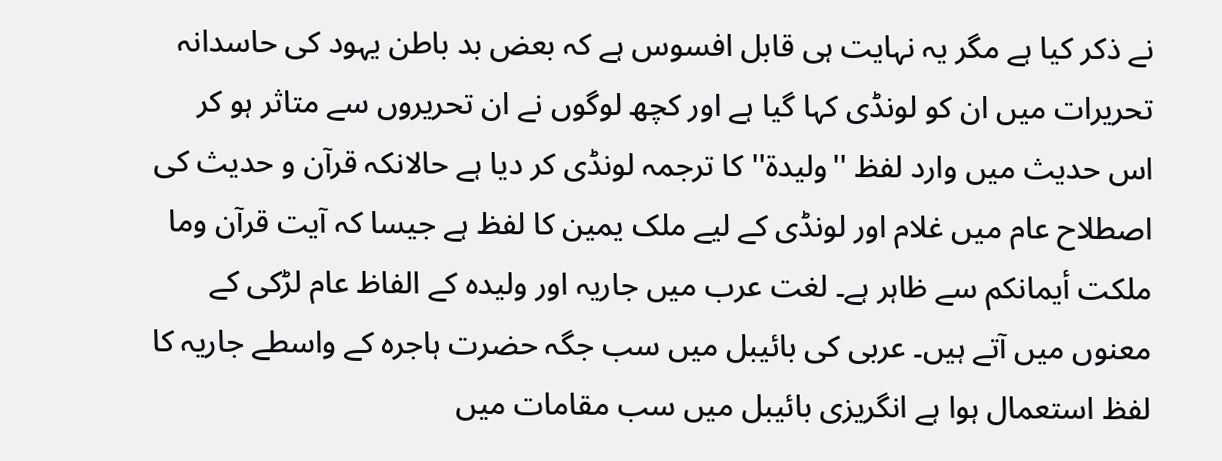نے ذکر کیا ہے مگر یہ نہایت ہی قابل افسوس ہے کہ بعض بد باطن یہود کی حاسدانہ تحریرات میں ان کو لونڈی کہا گیا ہے اور کچھ لوگوں نے ان تحریروں سے متاثر ہو کر اس حدیث میں وارد لفظ ''ولیدۃ'' کا ترجمہ لونڈی کر دیا ہے حالانکہ قرآن و حدیث کی اصطلاح عام میں غلام اور لونڈی کے لیے ملک یمین کا لفظ ہے جیسا کہ آیت قرآن وما ملکت أیمانکم سے ظاہر ہے۔ لغت عرب میں جاریہ اور ولیدہ کے الفاظ عام لڑکی کے معنوں میں آتے ہیں۔ عربی کی بائیبل میں سب جگہ حضرت ہاجرہ کے واسطے جاریہ کا لفظ استعمال ہوا ہے انگریزی بائیبل میں سب مقامات میں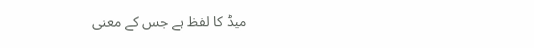میڈ کا لفظ ہے جس کے معنی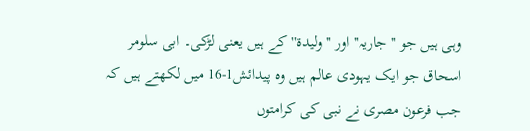وہی ہیں جو ''جاریہ'' اور ''ولیدۃ'' کے ہیں یعنی لڑکی۔ ابی سلومر اسحاق جو ایک یہودی عالم ہیں وہ پیدائش1-16 میں لکھتے ہیں کہ جب فرعون مصری نے نبی کی کرامتوں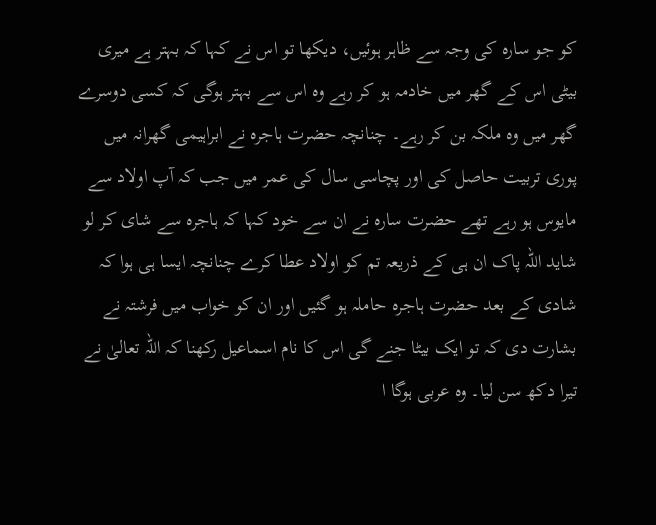کو جو سارہ کی وجہ سے ظاہر ہوئیں، دیکھا تو اس نے کہا کہ بہتر ہے میری بیٹی اس کے گھر میں خادمہ ہو کر رہے وہ اس سے بہتر ہوگی کہ کسی دوسرے گھر میں وہ ملکہ بن کر رہے۔ چنانچہ حضرت ہاجرہ نے ابراہیمی گھرانہ میں پوری تربیت حاصل کی اور پچاسی سال کی عمر میں جب کہ آپ اولاد سے مایوس ہو رہے تھے حضرت سارہ نے ان سے خود کہا کہ ہاجرہ سے شای کر لو شاید اللہ پاک ان ہی کے ذریعہ تم کو اولاد عطا کرے چنانچہ ایسا ہی ہوا کہ شادی کے بعد حضرت ہاجرہ حاملہ ہو گئیں اور ان کو خواب میں فرشتہ نے بشارت دی کہ تو ایک بیٹا جنے گی اس کا نام اسماعیل رکھنا کہ اللہ تعالیٰ نے تیرا دکھ سن لیا۔ وہ عربی ہوگا ا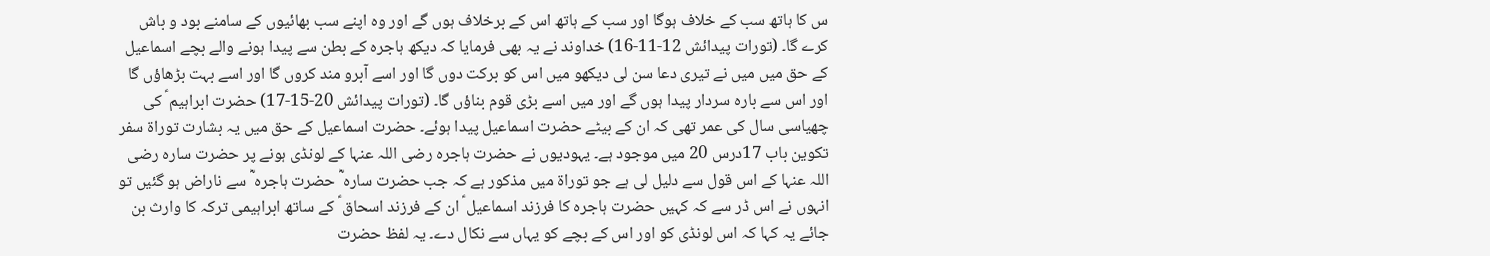س کا ہاتھ سب کے خلاف ہوگا اور سب کے ہاتھ اس کے برخلاف ہوں گے اور وہ اپنے سب بھائیوں کے سامنے بود و باش کرے گا۔ (تورات پیدائش 12-11-16) خداوند نے یہ بھی فرمایا کہ دیکھ ہاجرہ کے بطن سے پیدا ہونے والے بچے اسماعیل کے حق میں میں نے تیری دعا سن لی دیکھو میں اس کو برکت دوں گا اور اسے آبرو مند کروں گا اور اسے بہت بڑھاؤں گا اور اس سے بارہ سردار پیدا ہوں گے اور میں اسے بڑی قوم بناؤں گا۔ (تورات پیدائش 20-15-17) حضرت ابراہیم ؑ کی چھیاسی سال کی عمر تھی کہ ان کے بیٹے حضرت اسماعیل پیدا ہوئے۔ حضرت اسماعیل کے حق میں یہ بشارت توراۃ سفر تکوین باب 17درس 20 میں موجود ہے۔ یہودیوں نے حضرت ہاجرہ رضی اللہ عنہا کے لونڈی ہونے پر حضرت سارہ رضی اللہ عنہا کے اس قول سے دلیل لی ہے جو توراۃ میں مذکور ہے کہ جب حضرت سارہ ؓ حضرت ہاجرہ ؓ سے ناراض ہو گئیں تو انہوں نے اس ڈر سے کہ کہیں حضرت ہاجرہ کا فرزند اسماعیل ؑ ان کے فرزند اسحاق ؑ کے ساتھ ابراہیمی ترکہ کا وارث بن جائے یہ کہا کہ اس لونڈی کو اور اس کے بچے کو یہاں سے نکال دے۔ یہ لفظ حضرت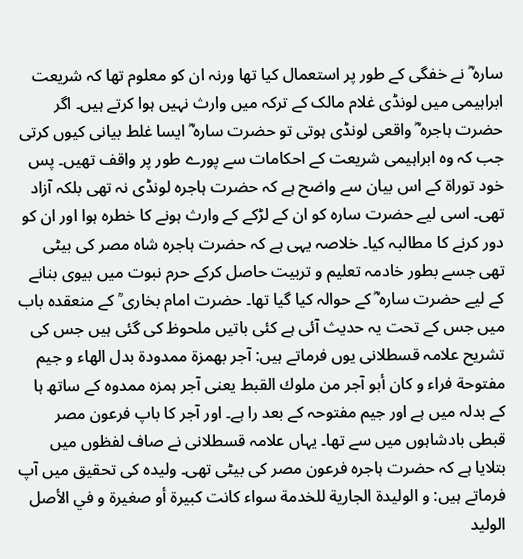سارہ ؓ نے خفگی کے طور پر استعمال کیا تھا ورنہ ان کو معلوم تھا کہ شریعت ابراہیمی میں لونڈی غلام مالک کے ترکہ میں وارث نہیں ہوا کرتے ہیں۔ اگر حضرت ہاجرہ ؓ واقعی لونڈی ہوتی تو حضرت سارہ ؓ ایسا غلط بیانی کیوں کرتی جب کہ وہ ابراہیمی شریعت کے احکامات سے پورے طور پر واقف تھیں۔ پس خود توراۃ کے اس بیان سے واضح ہے کہ حضرت ہاجرہ لونڈی نہ تھی بلکہ آزاد تھی۔ اسی لیے حضرت سارہ کو ان کے لڑکے کے وارث ہونے کا خطرہ ہوا اور ان کو دور کرنے کا مطالبہ کیا۔ خلاصہ یہی ہے کہ حضرت ہاجرہ شاہ مصر کی بیٹی تھی جسے بطور خادمہ تعلیم و تربیت حاصل کرکے حرم نبوت میں بیوی بنانے کے لیے حضرت سارہ ؓ کے حوالہ کیا گیا تھا۔ حضرت امام بخاری ؒ کے منعقدہ باب میں جس کے تحت یہ حدیث آئی ہے کئی باتیں ملحوظ کی گئی ہیں جس کی تشریح علامہ قسطلانی یوں فرماتے ہیں: آجر بهمزة ممدودة بدل الهاء و جیم مفتوحة فراء و کان أبو آجر من ملوك القبط یعنی آجر ہمزہ ممدوہ کے ساتھ ہا کے بدلہ میں ہے اور جیم مفتوحہ کے بعد را ہے۔ اور آجر کا باپ فرعون مصر قبطی بادشاہوں میں سے تھا۔ یہاں علامہ قسطلانی نے صاف لفظوں میں بتلایا ہے کہ حضرت ہاجرہ فرعون مصر کی بیٹی تھی۔ ولیدہ کی تحقیق میں آپ فرماتے ہیں: و الولیدة الجاریة للخدمة سواء کانت کبیرة أو صغیرة و في الأصل الولید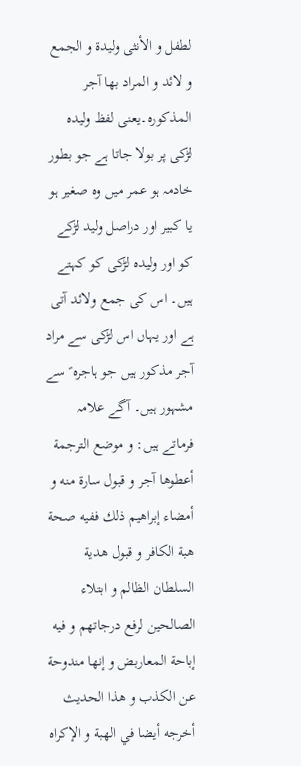لطفل و الأنثی ولیدة و الجمع و لائد و المراد بها آجر المذکورہ۔یعنی لفظ ولیدہ لڑکی پر بولا جاتا ہے جو بطور خادمہ ہو عمر میں وہ صغیر ہو یا کبیر اور دراصل ولید لڑکے کو اور ولیدہ لڑکی کو کہتے ہیں۔ اس کی جمع ولائد آتی ہے اور یہاں اس لڑکی سے مراد آجر مذکور ہیں جو ہاجرہ ؑ سے مشہور ہیں۔ آگے علامہ فرماتے ہیں: و موضع الترجمة أعطوها آجر و قبول سارة منه و أمضاء إبراهیم ذلك ففیه صحة هبة الکافر و قبول هدیة السلطان الظالم و ابتلاء الصالحین لرفع درجاتهم و فیه إباحة المعاربض و إنها مندوحة عن الکذب و هذا الحدیث أخرجه أیضا في الهبة و الإکراہ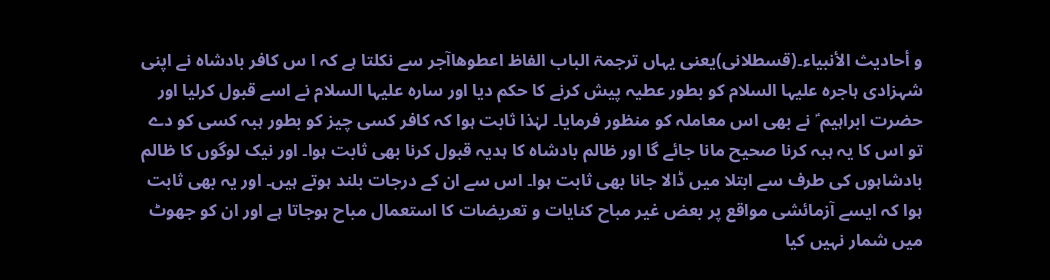و أحادیث الأنبیاء۔(قسطلانی)یعنی یہاں ترجمۃ الباب الفاظ اعطوھاآجر سے نکلتا ہے کہ ا س کافر بادشاہ نے اپنی شہزادی ہاجرہ علیہا السلام کو بطور عطیہ پیش کرنے کا حکم دیا اور سارہ علیہا السلام نے اسے قبول کرلیا اور حضرت ابراہیم ؑ نے بھی اس معاملہ کو منظور فرمایا۔ لہٰذا ثابت ہوا کہ کافر کسی چیز کو بطور ہبہ کسی کو دے تو اس کا یہ ہبہ کرنا صحیح مانا جائے گا اور ظالم بادشاہ کا ہدیہ قبول کرنا بھی ثابت ہوا۔ اور نیک لوگوں کا ظالم بادشاہوں کی طرف سے ابتلا میں ڈالا جانا بھی ثابت ہوا۔ اس سے ان کے درجات بلند ہوتے ہیں۔ اور یہ بھی ثابت ہوا کہ ایسے آزمائشی مواقع پر بعض غیر مباح کنایات و تعریضات کا استعمال مباح ہوجاتا ہے اور ان کو جھوٹ میں شمار نہیں کیا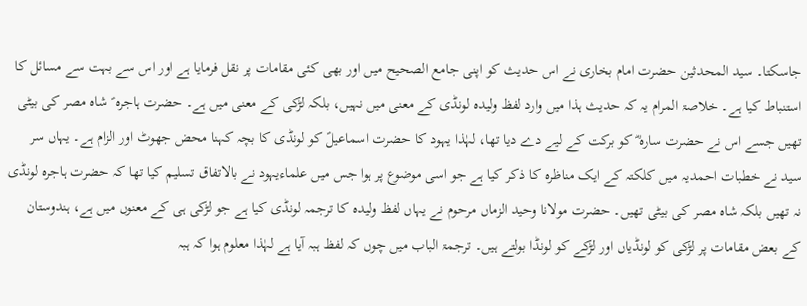جاسکتا۔ سید المحدثین حضرت امام بخاری نے اس حدیث کو اپنی جامع الصحیح میں اور بھی کئی مقامات پر نقل فرمایا ہے اور اس سے بہت سے مسائل کا استنباط کیا ہے۔ خلاصۃ المرام یہ کہ حدیث ہذا میں وارد لفظ ولیدہ لونڈی کے معنی میں نہیں، بلکہ لڑکی کے معنی میں ہے۔ حضرت ہاجرہ ؑ شاہ مصر کی بیٹی تھیں جسے اس نے حضرت سارہ ؓ کو برکت کے لیے دے دیا تھا، لہٰذا یہود کا حضرت اسماعیلؑ کو لونڈی کا بچہ کہنا محض جھوٹ اور الزام ہے۔ یہاں سر سید نے خطبات احمدیہ میں کلکتہ کے ایک مناظرہ کا ذکر کیا ہے جو اسی موضوع پر ہوا جس میں علماءیہود نے بالاتفاق تسلیم کیا تھا کہ حضرت ہاجرہ لونڈی نہ تھیں بلکہ شاہ مصر کی بیٹی تھیں۔ حضرت مولانا وحید الزماں مرحوم نے یہاں لفظ ولیدہ کا ترجمہ لونڈی کیا ہے جو لڑکی ہی کے معنوں میں ہے، ہندوستان کے بعض مقامات پر لڑکی کو لونڈیاں اور لڑکے کو لونڈا بولتے ہیں۔ ترجمۃ الباب میں چوں کہ لفظ ہبہ آیا ہے لہٰذا معلوم ہوا کہ ہبہ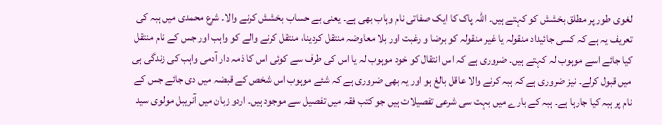لغوی طور پر مطلق بخشش کو کہتے ہیں۔ اللہ پاک کا ایک صفاتی نام وہاب بھی ہے۔ یعنی بے حساب بخشش کرنے والا۔ شرع محمدی میں ہبہ کی تعریف یہ ہے کہ کسی جائیداد منقولہ یا غیر منقولہ کو برضا و رغبت اور بلا معاوضہ منتقل کردینا، منتقل کرنے والے کو واہب اور جس کے نام منتقل کیا جائے اسے موہوب لہ کہتے ہیں۔ ضروری ہے کہ اس انتقال کو خود موہوب لہ یا اس کی طرف سے کوئی اس کا ذمہ دار آدمی واہب کی زندگی ہی میں قبول کرلے۔ نیز ضروری ہے کہ ہبہ کرنے والا عاقل بالغ ہو اور یہ بھی ضروری ہے کہ شئے موہوب اس شخص کے قبضہ میں دی جائے جس کے نام پر ہبہ کیا جارہا ہے۔ ہبہ کے بارے میں بہت سی شرعی تفصیلات ہیں جو کتب فقہ میں تفصیل سے موجود ہیں۔ اردو زبان میں آنریبل مولوی سید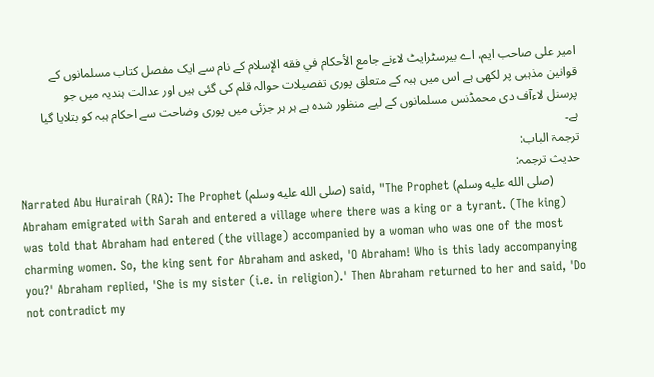امیر علی صاحب ایم، اے بیرسٹرایٹ لاءنے جامع الأحکام في فقه الإسلام کے نام سے ایک مفصل کتاب مسلمانوں کے قوانین مذہبی پر لکھی ہے اس میں ہبہ کے متعلق پوری تفصیلات حوالہ قلم کی گئی ہیں اور عدالت ہندیہ میں جو پرسنل لاءآف دی محمڈنس مسلمانوں کے لیے منظور شدہ ہے ہر ہر جزئی میں پوری وضاحت سے احکام ہبہ کو بتلایا گیا ہے۔
ترجمۃ الباب:
حدیث ترجمہ:
Narrated Abu Hurairah (RA): The Prophet (صلى الله عليه وسلم) said, "The Prophet (صلى الله عليه وسلم) Abraham emigrated with Sarah and entered a village where there was a king or a tyrant. (The king) was told that Abraham had entered (the village) accompanied by a woman who was one of the most charming women. So, the king sent for Abraham and asked, 'O Abraham! Who is this lady accompanying you?' Abraham replied, 'She is my sister (i.e. in religion).' Then Abraham returned to her and said, 'Do not contradict my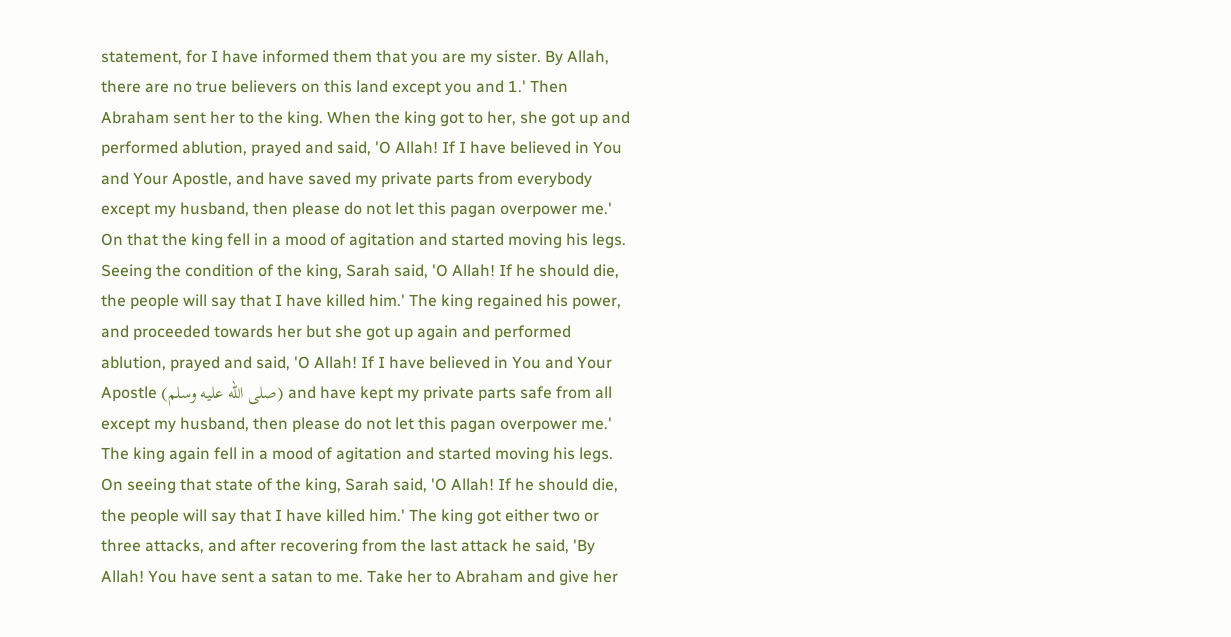statement, for I have informed them that you are my sister. By Allah, there are no true believers on this land except you and 1.' Then Abraham sent her to the king. When the king got to her, she got up and performed ablution, prayed and said, 'O Allah! If I have believed in You and Your Apostle, and have saved my private parts from everybody except my husband, then please do not let this pagan overpower me.' On that the king fell in a mood of agitation and started moving his legs. Seeing the condition of the king, Sarah said, 'O Allah! If he should die, the people will say that I have killed him.' The king regained his power, and proceeded towards her but she got up again and performed ablution, prayed and said, 'O Allah! If I have believed in You and Your Apostle (صلى الله عليه وسلم) and have kept my private parts safe from all except my husband, then please do not let this pagan overpower me.' The king again fell in a mood of agitation and started moving his legs. On seeing that state of the king, Sarah said, 'O Allah! If he should die, the people will say that I have killed him.' The king got either two or three attacks, and after recovering from the last attack he said, 'By Allah! You have sent a satan to me. Take her to Abraham and give her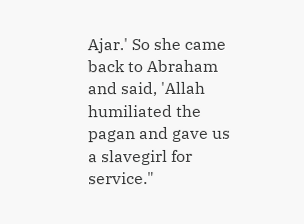Ajar.' So she came back to Abraham and said, 'Allah humiliated the pagan and gave us a slavegirl for service."